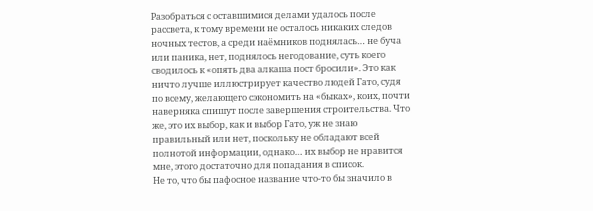Разобраться с оставшимися делами удалось после рассвета, к тому времени не осталось никаких следов ночных тестов, а среди наёмников поднялась… не буча или паника, нет, поднялось негодование, суть коего сводилось к «опять два алкаша пост бросили». Это как ничто лучше иллюстрирует качество людей Гато, судя по всему, желающего сэкономить на «быках», коих, почти наверняка спишут после завершения строительства. Что же, это их выбор, как и выбор Гато, уж не знаю правильный или нет, поскольку не обладают всей полнотой информации, однако… их выбор не нравится мне, этого достаточно для попадания в список.
Не то, что бы пафосное название что-то бы значило в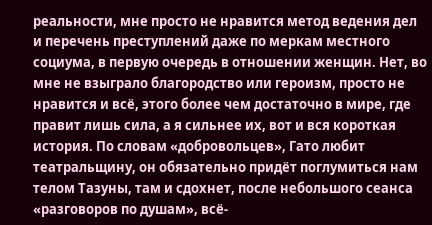реальности, мне просто не нравится метод ведения дел и перечень преступлений даже по меркам местного социума, в первую очередь в отношении женщин. Нет, во мне не взыграло благородство или героизм, просто не нравится и всё, этого более чем достаточно в мире, где правит лишь сила, а я сильнее их, вот и вся короткая история. По словам «добровольцев», Гато любит театральщину, он обязательно придёт поглумиться нам телом Тазуны, там и сдохнет, после небольшого сеанса «разговоров по душам», всё-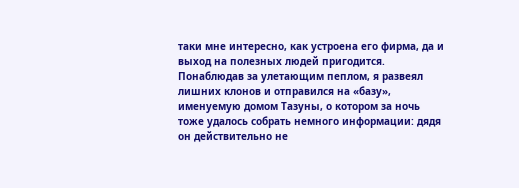таки мне интересно, как устроена его фирма, да и выход на полезных людей пригодится.
Понаблюдав за улетающим пеплом, я развеял лишних клонов и отправился на «базу», именуемую домом Тазуны, о котором за ночь тоже удалось собрать немного информации: дядя он действительно не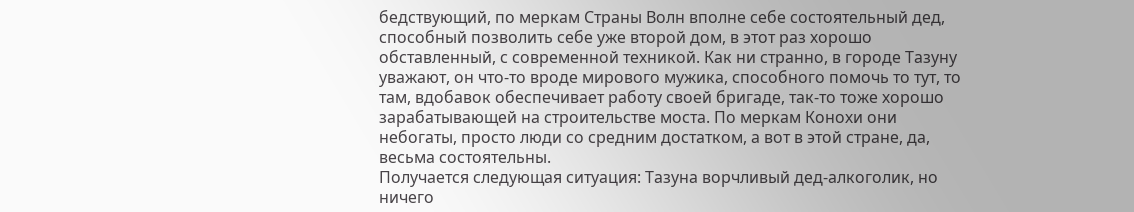бедствующий, по меркам Страны Волн вполне себе состоятельный дед, способный позволить себе уже второй дом, в этот раз хорошо обставленный, с современной техникой. Как ни странно, в городе Тазуну уважают, он что-то вроде мирового мужика, способного помочь то тут, то там, вдобавок обеспечивает работу своей бригаде, так-то тоже хорошо зарабатывающей на строительстве моста. По меркам Конохи они небогаты, просто люди со средним достатком, а вот в этой стране, да, весьма состоятельны.
Получается следующая ситуация: Тазуна ворчливый дед-алкоголик, но ничего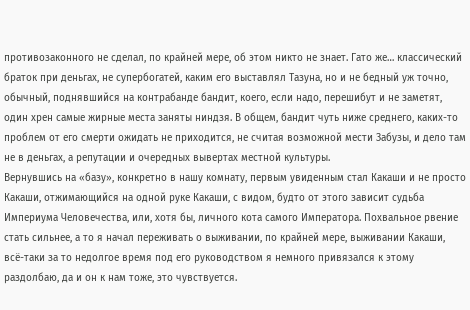противозаконного не сделал, по крайней мере, об этом никто не знает. Гато же… классический браток при деньгах, не супербогатей, каким его выставлял Тазуна, но и не бедный уж точно, обычный, поднявшийся на контрабанде бандит, коего, если надо, перешибут и не заметят, один хрен самые жирные места заняты ниндзя. В общем, бандит чуть ниже среднего, каких-то проблем от его смерти ожидать не приходится, не считая возможной мести Забузы, и дело там не в деньгах, а репутации и очередных вывертах местной культуры.
Вернувшись на «базу», конкретно в нашу комнату, первым увиденным стал Какаши и не просто Какаши, отжимающийся на одной руке Какаши, с видом, будто от этого зависит судьба Империума Человечества, или, хотя бы, личного кота самого Императора. Похвальное рвение стать сильнее, а то я начал переживать о выживании, по крайней мере, выживании Какаши, всё-таки за то недолгое время под его руководством я немного привязался к этому раздолбаю, да и он к нам тоже, это чувствуется.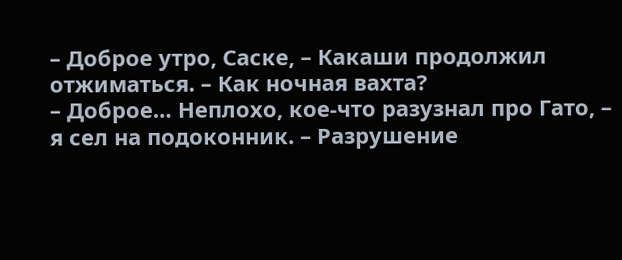– Доброе утро, Саске, – Какаши продолжил отжиматься. – Как ночная вахта?
– Доброе… Неплохо, кое-что разузнал про Гато, – я сел на подоконник. – Разрушение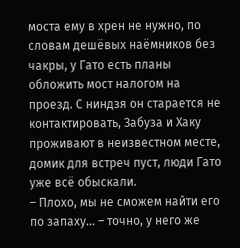моста ему в хрен не нужно, по словам дешёвых наёмников без чакры, у Гато есть планы обложить мост налогом на проезд. С ниндзя он старается не контактировать, Забуза и Хаку проживают в неизвестном месте, домик для встреч пуст, люди Гато уже всё обыскали.
– Плохо, мы не сможем найти его по запаху… – точно, у него же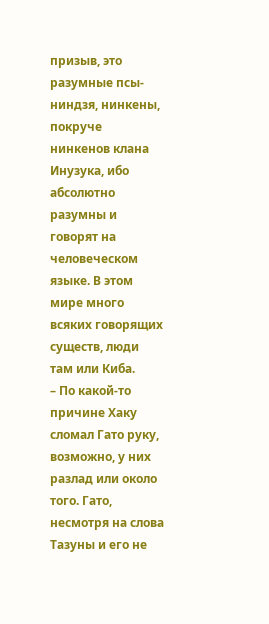призыв, это разумные псы-ниндзя, нинкены, покруче нинкенов клана Инузука, ибо абсолютно разумны и говорят на человеческом языке. В этом мире много всяких говорящих существ, люди там или Киба.
– По какой-то причине Хаку сломал Гато руку, возможно, у них разлад или около того. Гато, несмотря на слова Тазуны и его не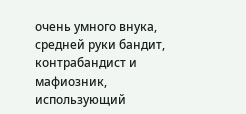очень умного внука, средней руки бандит, контрабандист и мафиозник, использующий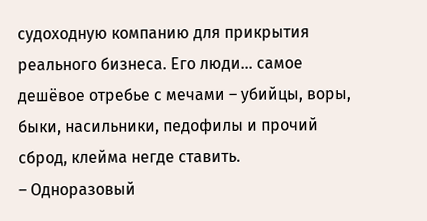судоходную компанию для прикрытия реального бизнеса. Его люди… самое дешёвое отребье с мечами – убийцы, воры, быки, насильники, педофилы и прочий сброд, клейма негде ставить.
– Одноразовый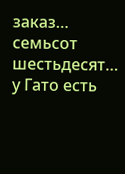заказ… семьсот шестьдесят… у Гато есть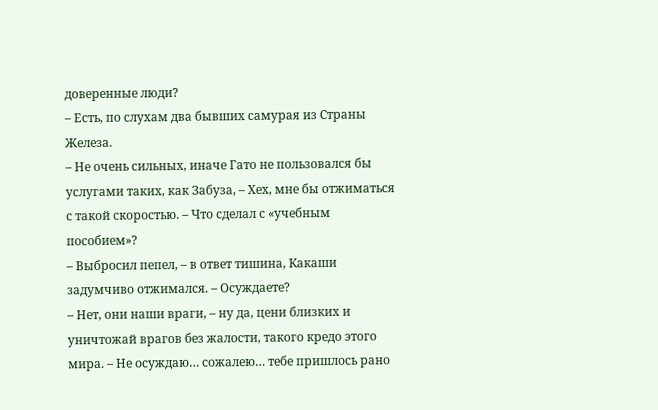доверенные люди?
– Есть, по слухам два бывших самурая из Страны Железа.
– Не очень сильных, иначе Гато не пользовался бы услугами таких, как Забуза, – Хех, мне бы отжиматься с такой скоростью. – Что сделал с «учебным пособием»?
– Выбросил пепел, – в ответ тишина, Какаши задумчиво отжимался. – Осуждаете?
– Нет, они наши враги, – ну да, цени близких и уничтожай врагов без жалости, такого кредо этого мира. – Не осуждаю… сожалею… тебе пришлось рано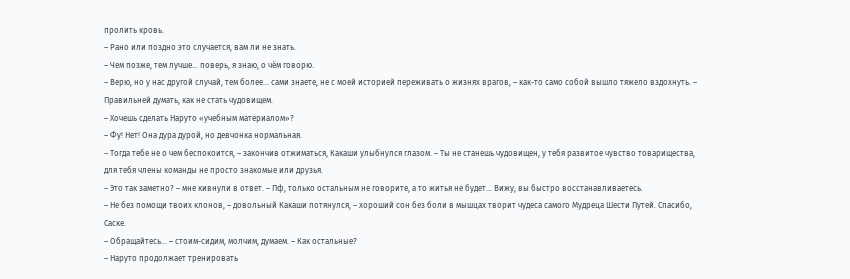пролить кровь.
– Рано или поздно это случается, вам ли не знать.
– Чем позже, тем лучше… поверь, я знаю, о чём говорю.
– Верю, но у нас другой случай, тем более… сами знаете, не с моей историей переживать о жизнях врагов, – как-то само собой вышло тяжело вздохнуть. – Правильней думать, как не стать чудовищем.
– Хочешь сделать Наруто «учебным материалом»?
– Фу! Нет! Она дура дурой, но девчонка нормальная.
– Тогда тебе не о чем беспокоится, – закончив отжиматься, Какаши улыбнулся глазом. – Ты не станешь чудовищен, у тебя развитое чувство товарищества, для тебя члены команды не просто знакомые или друзья.
– Это так заметно? – мне кивнули в ответ. – Пф, только остальным не говорите, а то житья не будет… Вижу, вы быстро восстанавливаетесь.
– Не без помощи твоих клонов, – довольный Какаши потянулся, – хороший сон без боли в мышцах творит чудеса самого Мудреца Шести Путей. Спасибо, Саске.
– Обращайтесь… – стоим-сидим, молчим, думаем. – Как остальные?
– Наруто продолжает тренировать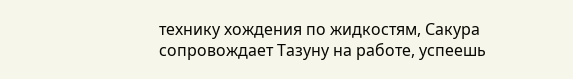технику хождения по жидкостям, Сакура сопровождает Тазуну на работе, успеешь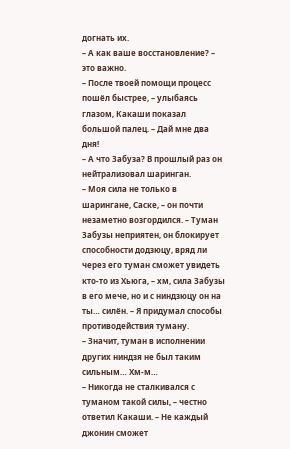догнать их.
– А как ваше восстановление? – это важно.
– После твоей помощи процесс пошёл быстрее, – улыбаясь глазом, Какаши показал большой палец. – Дай мне два дня!
– А что Забуза? В прошлый раз он нейтрализовал шаринган.
– Моя сила не только в шарингане, Саске, – он почти незаметно возгордился. – Туман Забузы неприятен, он блокирует способности додзюцу, вряд ли через его туман сможет увидеть кто-то из Хьюга, – хм, сила Забузы в его мече, но и с ниндзюцу он на ты… силён. – Я придумал способы противодействия туману.
– Значит, туман в исполнении других ниндзя не был таким сильным… Хм-м…
– Никогда не сталкивался с туманом такой силы, – честно ответил Какаши. – Не каждый джонин сможет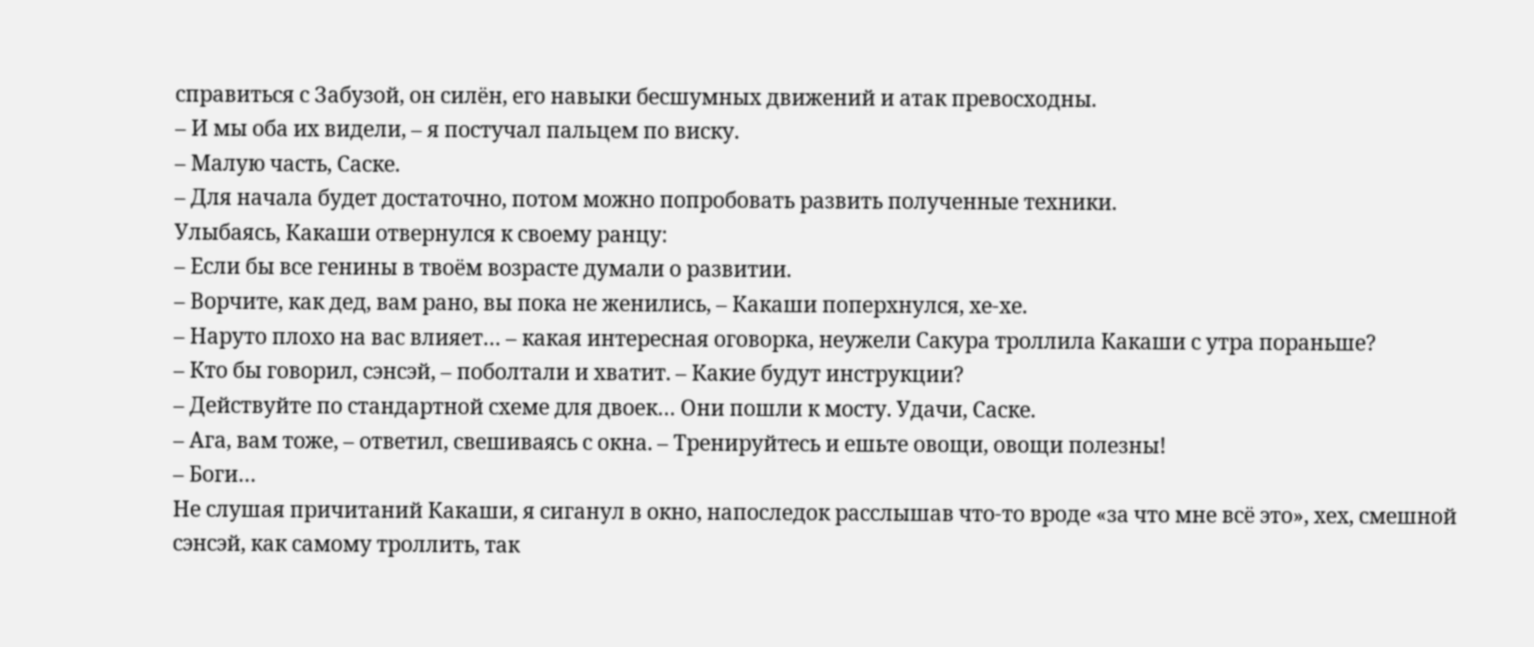справиться с Забузой, он силён, его навыки бесшумных движений и атак превосходны.
– И мы оба их видели, – я постучал пальцем по виску.
– Малую часть, Саске.
– Для начала будет достаточно, потом можно попробовать развить полученные техники.
Улыбаясь, Какаши отвернулся к своему ранцу:
– Если бы все генины в твоём возрасте думали о развитии.
– Ворчите, как дед, вам рано, вы пока не женились, – Какаши поперхнулся, хе-хе.
– Наруто плохо на вас влияет… – какая интересная оговорка, неужели Сакура троллила Какаши с утра пораньше?
– Кто бы говорил, сэнсэй, – поболтали и хватит. – Какие будут инструкции?
– Действуйте по стандартной схеме для двоек… Они пошли к мосту. Удачи, Саске.
– Ага, вам тоже, – ответил, свешиваясь с окна. – Тренируйтесь и ешьте овощи, овощи полезны!
– Боги…
Не слушая причитаний Какаши, я сиганул в окно, напоследок расслышав что-то вроде «за что мне всё это», хех, смешной сэнсэй, как самому троллить, так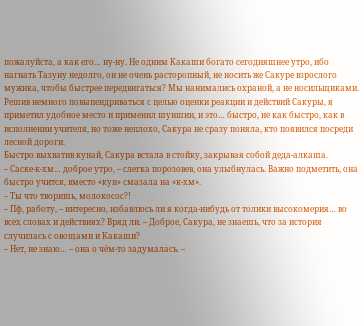пожалуйста, а как его… ну-ну. Не одним Какаши богато сегодняшнее утро, ибо нагнать Тазуну недолго, он не очень расторопный, не носить же Сакуре взрослого мужика, чтобы быстрее передвигаться? Мы нанимались охраной, а не носильщиками. Решив немного повыпендриваться с целью оценки реакции и действий Сакуры, я приметил удобное место и применил шуншин, и это… быстро, не как быстро, как в исполнении учителя, но тоже неплохо, Сакура не сразу поняла, кто появился посреди лесной дороги.
Быстро выхватив кунай, Сакура встала в стойку, закрывая собой деда-алкаша.
– Саске-к-хм… доброе утро, – слегка порозовев, она улыбнулась. Важно подметить, она быстро учится, вместо «кун» смазала на «к-хм».
– Ты что творишь, молокосос?!
– Пф, работу, – интересно, избавлюсь ли я когда-нибудь от толики высокомерия… во всех словах и действиях? Вряд ли. – Доброе, Сакура, не знаешь, что за история случилась с овощами и Какаши?
– Нет, не знаю… – она о чём-то задумалась. –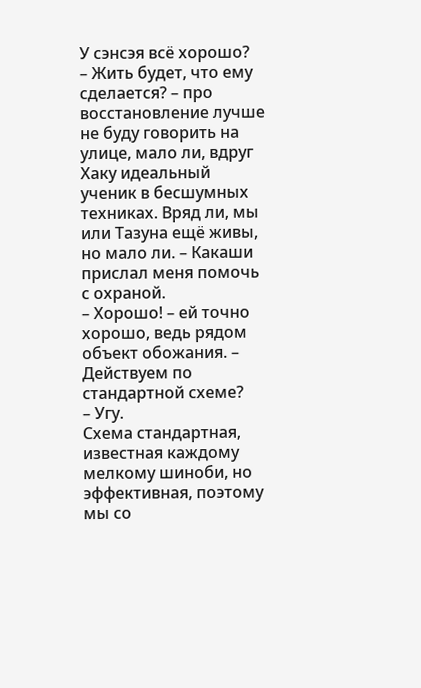У сэнсэя всё хорошо?
– Жить будет, что ему сделается? – про восстановление лучше не буду говорить на улице, мало ли, вдруг Хаку идеальный ученик в бесшумных техниках. Вряд ли, мы или Тазуна ещё живы, но мало ли. – Какаши прислал меня помочь с охраной.
– Хорошо! – ей точно хорошо, ведь рядом объект обожания. – Действуем по стандартной схеме?
– Угу.
Схема стандартная, известная каждому мелкому шиноби, но эффективная, поэтому мы со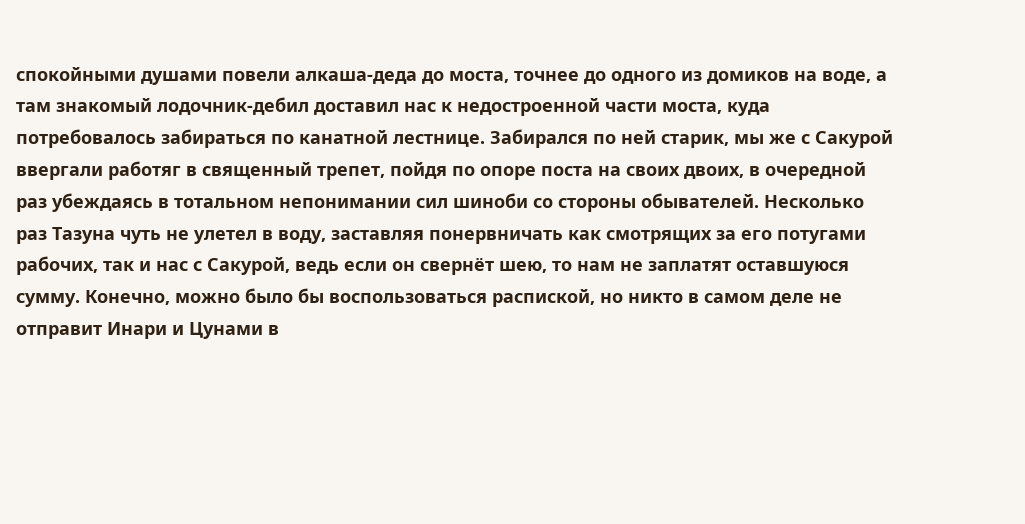спокойными душами повели алкаша-деда до моста, точнее до одного из домиков на воде, а там знакомый лодочник-дебил доставил нас к недостроенной части моста, куда потребовалось забираться по канатной лестнице. Забирался по ней старик, мы же с Сакурой ввергали работяг в священный трепет, пойдя по опоре поста на своих двоих, в очередной раз убеждаясь в тотальном непонимании сил шиноби со стороны обывателей. Несколько раз Тазуна чуть не улетел в воду, заставляя понервничать как смотрящих за его потугами рабочих, так и нас с Сакурой, ведь если он свернёт шею, то нам не заплатят оставшуюся сумму. Конечно, можно было бы воспользоваться распиской, но никто в самом деле не отправит Инари и Цунами в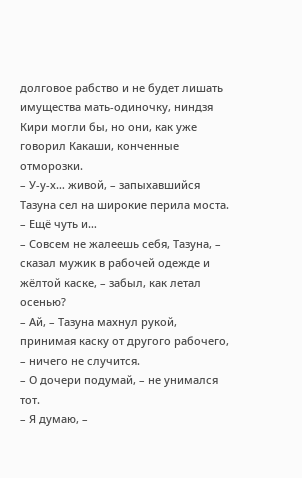долговое рабство и не будет лишать имущества мать-одиночку, ниндзя Кири могли бы, но они, как уже говорил Какаши, конченные отморозки.
– У-у-х… живой, – запыхавшийся Тазуна сел на широкие перила моста. – Ещё чуть и…
– Совсем не жалеешь себя, Тазуна, – сказал мужик в рабочей одежде и жёлтой каске, – забыл, как летал осенью?
– Ай, – Тазуна махнул рукой, принимая каску от другого рабочего, – ничего не случится.
– О дочери подумай, – не унимался тот.
– Я думаю, –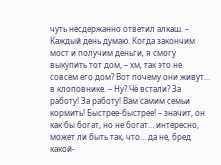чуть несдержанно ответил алкаш. – Каждый день думаю. Когда закончим мост и получим деньги, я смогу выкупить тот дом, – хм, так это не совсем его дом? Вот почему они живут… в клоповнике. – Ну? Чё встали? За работу! За работу! Вам самим семьи кормить! Быстрее-быстрее! – значит, он как бы богат, но не богат… интересно, может ли быть так, что… да не, бред какой-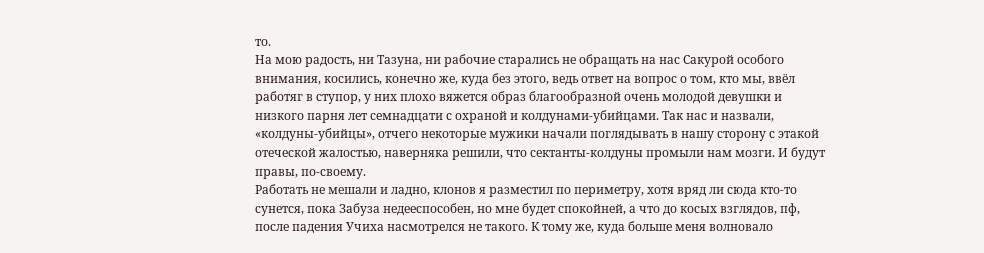то.
На мою радость, ни Тазуна, ни рабочие старались не обращать на нас Сакурой особого внимания, косились, конечно же, куда без этого, ведь ответ на вопрос о том, кто мы, ввёл работяг в ступор, у них плохо вяжется образ благообразной очень молодой девушки и низкого парня лет семнадцати с охраной и колдунами-убийцами. Так нас и назвали, «колдуны-убийцы», отчего некоторые мужики начали поглядывать в нашу сторону с этакой отеческой жалостью, наверняка решили, что сектанты-колдуны промыли нам мозги. И будут правы, по-своему.
Работать не мешали и ладно, клонов я разместил по периметру, хотя вряд ли сюда кто-то сунется, пока Забуза недееспособен, но мне будет спокойней, а что до косых взглядов, пф, после падения Учиха насмотрелся не такого. К тому же, куда больше меня волновало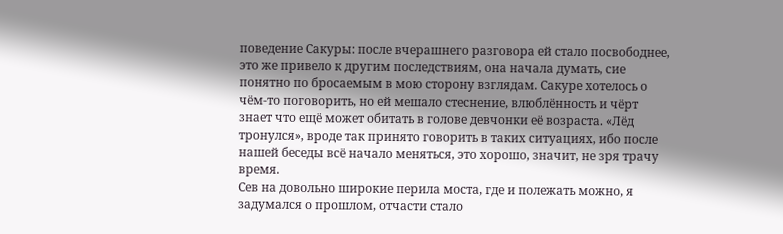поведение Сакуры: после вчерашнего разговора ей стало посвободнее, это же привело к другим последствиям, она начала думать, сие понятно по бросаемым в мою сторону взглядам. Сакуре хотелось о чём-то поговорить, но ей мешало стеснение, влюблённость и чёрт знает что ещё может обитать в голове девчонки её возраста. «Лёд тронулся», вроде так принято говорить в таких ситуациях, ибо после нашей беседы всё начало меняться, это хорошо, значит, не зря трачу время.
Сев на довольно широкие перила моста, где и полежать можно, я задумался о прошлом, отчасти стало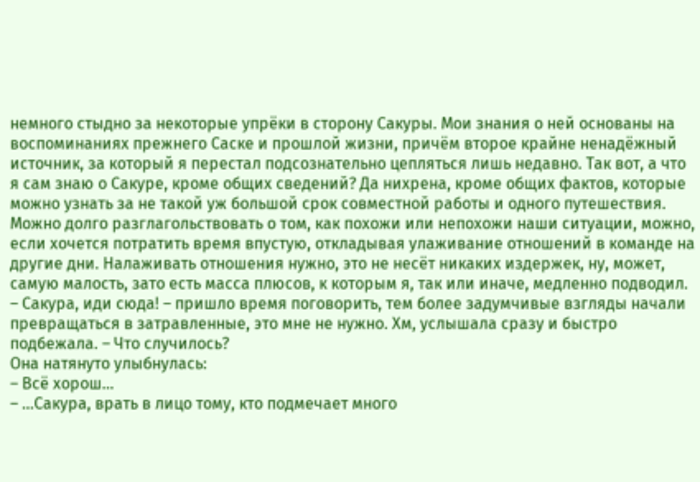немного стыдно за некоторые упрёки в сторону Сакуры. Мои знания о ней основаны на воспоминаниях прежнего Саске и прошлой жизни, причём второе крайне ненадёжный источник, за который я перестал подсознательно цепляться лишь недавно. Так вот, а что я сам знаю о Сакуре, кроме общих сведений? Да нихрена, кроме общих фактов, которые можно узнать за не такой уж большой срок совместной работы и одного путешествия. Можно долго разглагольствовать о том, как похожи или непохожи наши ситуации, можно, если хочется потратить время впустую, откладывая улаживание отношений в команде на другие дни. Налаживать отношения нужно, это не несёт никаких издержек, ну, может, самую малость, зато есть масса плюсов, к которым я, так или иначе, медленно подводил.
– Сакура, иди сюда! – пришло время поговорить, тем более задумчивые взгляды начали превращаться в затравленные, это мне не нужно. Хм, услышала сразу и быстро подбежала. – Что случилось?
Она натянуто улыбнулась:
– Всё хорош…
– …Сакура, врать в лицо тому, кто подмечает много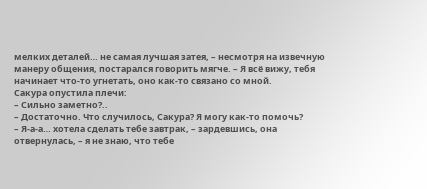мелких деталей… не самая лучшая затея, – несмотря на извечную манеру общения, постарался говорить мягче. – Я всё вижу, тебя начинает что-то угнетать, оно как-то связано со мной.
Сакура опустила плечи:
– Сильно заметно?..
– Достаточно. Что случилось, Сакура? Я могу как-то помочь?
– Я-а-а… хотела сделать тебе завтрак, – зардевшись, она отвернулась, – я не знаю, что тебе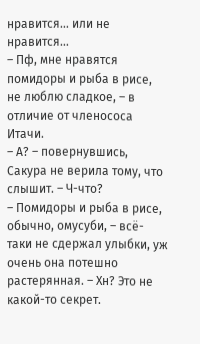нравится… или не нравится…
– Пф, мне нравятся помидоры и рыба в рисе, не люблю сладкое, – в отличие от членососа Итачи.
– А? – повернувшись, Сакура не верила тому, что слышит. – Ч-что?
– Помидоры и рыба в рисе, обычно, омусуби, – всё-таки не сдержал улыбки, уж очень она потешно растерянная. – Хн? Это не какой-то секрет.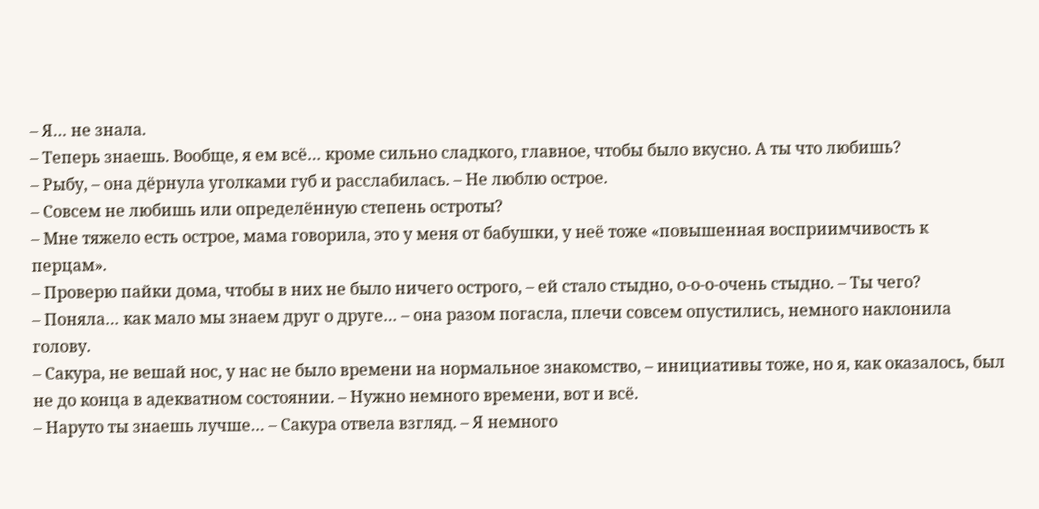– Я… не знала.
– Теперь знаешь. Вообще, я ем всё… кроме сильно сладкого, главное, чтобы было вкусно. А ты что любишь?
– Рыбу, – она дёрнула уголками губ и расслабилась. – Не люблю острое.
– Совсем не любишь или определённую степень остроты?
– Мне тяжело есть острое, мама говорила, это у меня от бабушки, у неё тоже «повышенная восприимчивость к перцам».
– Проверю пайки дома, чтобы в них не было ничего острого, – ей стало стыдно, о-о-о-очень стыдно. – Ты чего?
– Поняла… как мало мы знаем друг о друге… – она разом погасла, плечи совсем опустились, немного наклонила голову.
– Сакура, не вешай нос, у нас не было времени на нормальное знакомство, – инициативы тоже, но я, как оказалось, был не до конца в адекватном состоянии. – Нужно немного времени, вот и всё.
– Наруто ты знаешь лучше… – Сакура отвела взгляд. – Я немного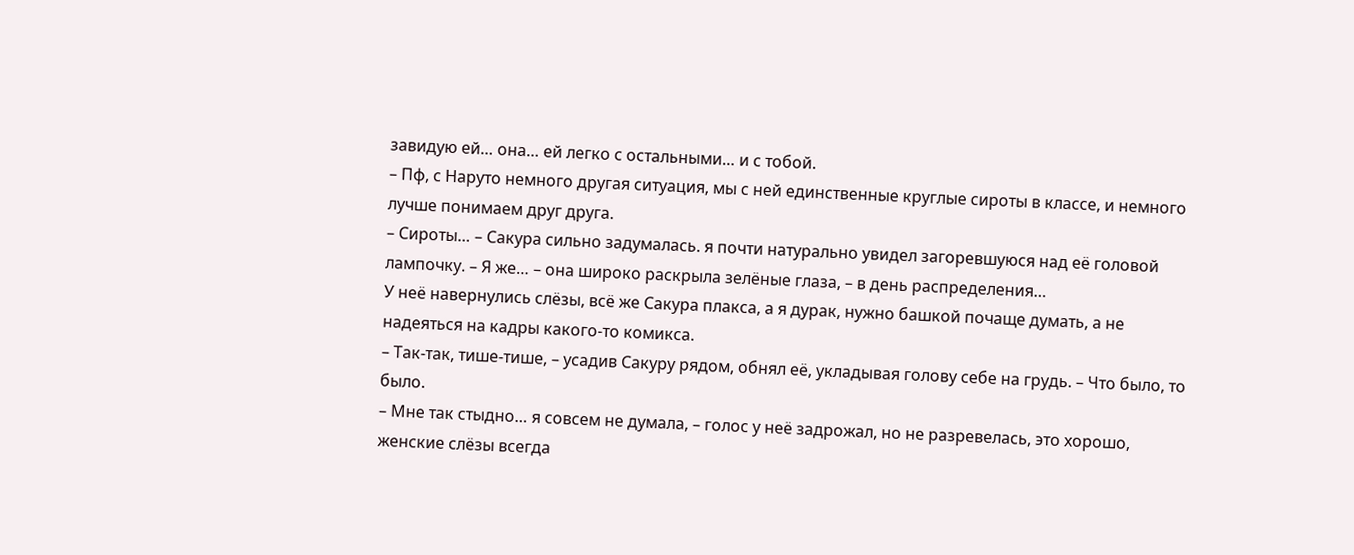завидую ей… она… ей легко с остальными… и с тобой.
– Пф, с Наруто немного другая ситуация, мы с ней единственные круглые сироты в классе, и немного лучше понимаем друг друга.
– Сироты… – Сакура сильно задумалась. я почти натурально увидел загоревшуюся над её головой лампочку. – Я же… – она широко раскрыла зелёные глаза, – в день распределения…
У неё навернулись слёзы, всё же Сакура плакса, а я дурак, нужно башкой почаще думать, а не надеяться на кадры какого-то комикса.
– Так-так, тише-тише, – усадив Сакуру рядом, обнял её, укладывая голову себе на грудь. – Что было, то было.
– Мне так стыдно… я совсем не думала, – голос у неё задрожал, но не разревелась, это хорошо, женские слёзы всегда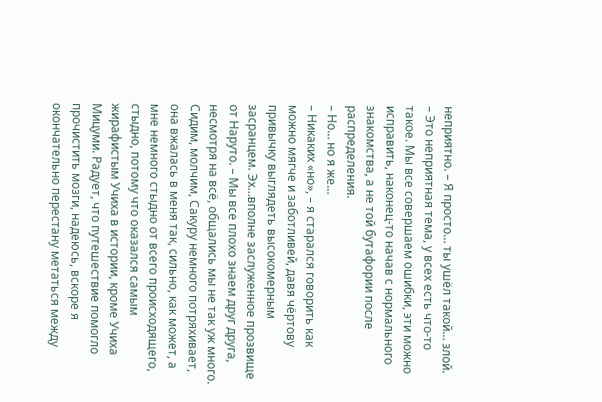неприятно. – Я просто… ты ушёл такой… злой.
– Это неприятная тема, у всех есть что-то такое. Мы все совершаем ошибки, эти можно исправить, наконец-то начав с нормального знакомства, а не той бутафории после распределения.
– Но… но я же…
– Никаких «но», – я старался говорить как можно мягче и заботливей, давя чёртову привычку выглядеть высокомерным засранцем. Эх…вполне заслуженное прозвище от Наруто. – Мы все плохо знаем друг друга, несмотря на всё, общались мы не так уж много.
Сидим, молчим, Сакуру немного потряхивает, она вжалась в меня так, сильно, как может, а мне немного стыдно от всего происходящего, стыдно, потому что оказался самым жирафистым Учиха в истории, кроме Учиха Мицуми. Радует, что путешествие помогло прочистить мозги, надеюсь, вскоре я окончательно перестану метаться между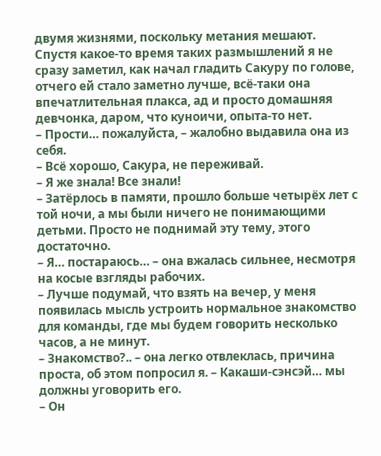двумя жизнями, поскольку метания мешают. Спустя какое-то время таких размышлений я не сразу заметил, как начал гладить Сакуру по голове, отчего ей стало заметно лучше, всё-таки она впечатлительная плакса, ад и просто домашняя девчонка, даром, что куноичи, опыта-то нет.
– Прости… пожалуйста, – жалобно выдавила она из себя.
– Всё хорошо, Сакура, не переживай.
– Я же знала! Все знали!
– Затёрлось в памяти, прошло больше четырёх лет с той ночи, а мы были ничего не понимающими детьми. Просто не поднимай эту тему, этого достаточно.
– Я… постараюсь… – она вжалась сильнее, несмотря на косые взгляды рабочих.
– Лучше подумай, что взять на вечер, у меня появилась мысль устроить нормальное знакомство для команды, где мы будем говорить несколько часов, а не минут.
– Знакомство?.. – она легко отвлеклась, причина проста, об этом попросил я. – Какаши-сэнсэй… мы должны уговорить его.
– Он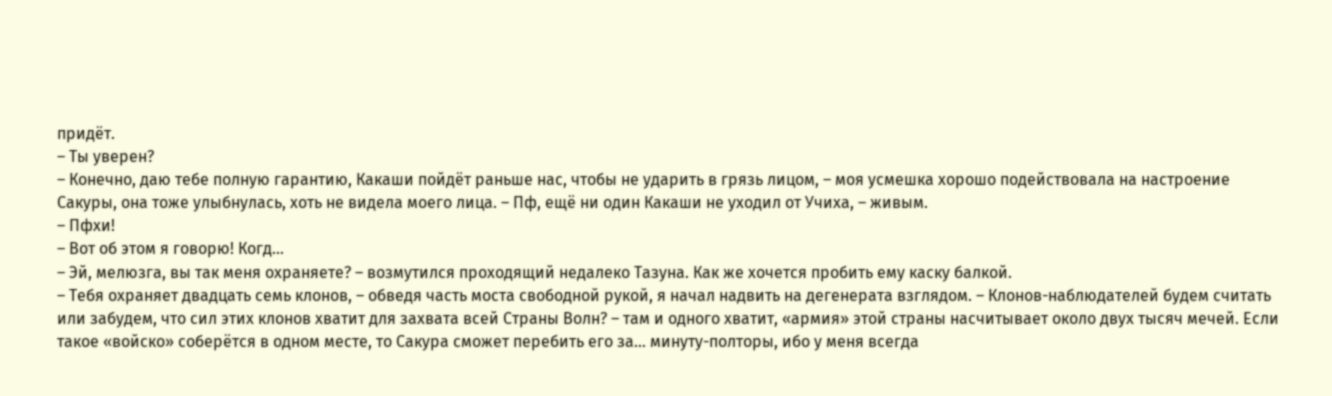придёт.
– Ты уверен?
– Конечно, даю тебе полную гарантию, Какаши пойдёт раньше нас, чтобы не ударить в грязь лицом, – моя усмешка хорошо подействовала на настроение Сакуры, она тоже улыбнулась, хоть не видела моего лица. – Пф, ещё ни один Какаши не уходил от Учиха, – живым.
– Пфхи!
– Вот об этом я говорю! Когд…
– Эй, мелюзга, вы так меня охраняете? – возмутился проходящий недалеко Тазуна. Как же хочется пробить ему каску балкой.
– Тебя охраняет двадцать семь клонов, – обведя часть моста свободной рукой, я начал надвить на дегенерата взглядом. – Клонов-наблюдателей будем считать или забудем, что сил этих клонов хватит для захвата всей Страны Волн? – там и одного хватит, «армия» этой страны насчитывает около двух тысяч мечей. Если такое «войско» соберётся в одном месте, то Сакура сможет перебить его за… минуту-полторы, ибо у меня всегда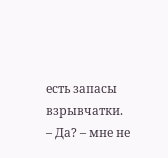есть запасы взрывчатки.
– Да? – мне не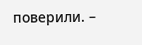поверили. –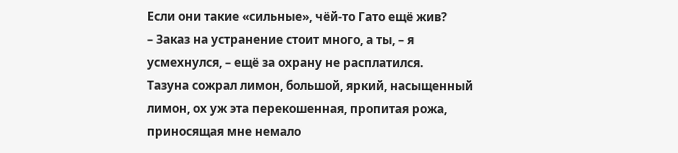Если они такие «сильные», чёй-то Гато ещё жив?
– Заказ на устранение стоит много, а ты, – я усмехнулся, – ещё за охрану не расплатился.
Тазуна сожрал лимон, большой, яркий, насыщенный лимон, ох уж эта перекошенная, пропитая рожа, приносящая мне немало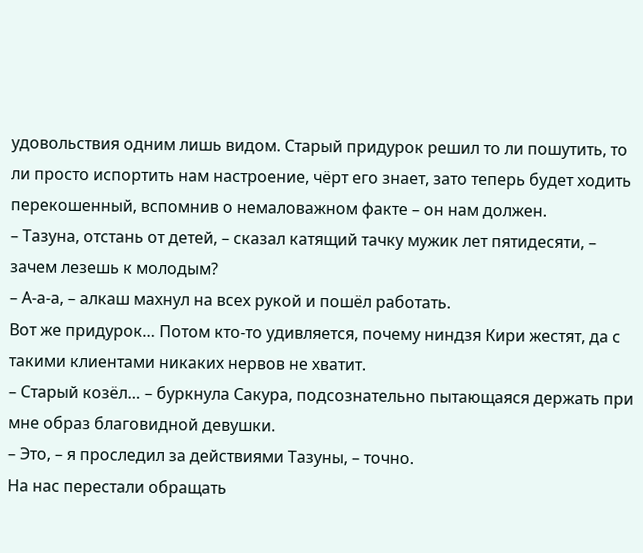удовольствия одним лишь видом. Старый придурок решил то ли пошутить, то ли просто испортить нам настроение, чёрт его знает, зато теперь будет ходить перекошенный, вспомнив о немаловажном факте – он нам должен.
– Тазуна, отстань от детей, – сказал катящий тачку мужик лет пятидесяти, – зачем лезешь к молодым?
– А-а-а, – алкаш махнул на всех рукой и пошёл работать.
Вот же придурок… Потом кто-то удивляется, почему ниндзя Кири жестят, да с такими клиентами никаких нервов не хватит.
– Старый козёл… – буркнула Сакура, подсознательно пытающаяся держать при мне образ благовидной девушки.
– Это, – я проследил за действиями Тазуны, – точно.
На нас перестали обращать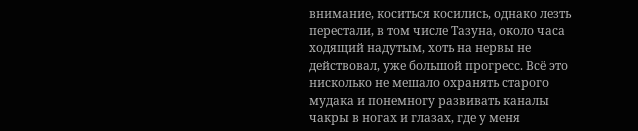внимание, коситься косились, однако лезть перестали, в том числе Тазуна, около часа ходящий надутым, хоть на нервы не действовал, уже большой прогресс. Всё это нисколько не мешало охранять старого мудака и понемногу развивать каналы чакры в ногах и глазах, где у меня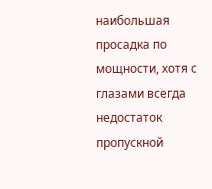наибольшая просадка по мощности, хотя с глазами всегда недостаток пропускной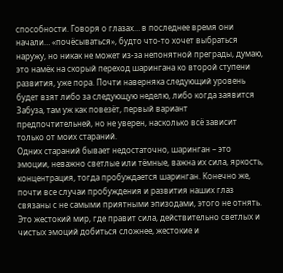способности. Говоря о глазах… в последнее время они начали… «почёсываться», будто что-то хочет выбраться наружу, но никак не может из-за непонятной преграды, думаю, это намёк на скорый переход шарингана ко второй ступени развития, уже пора. Почти наверняка следующий уровень будет взят либо за следующую неделю, либо когда заявится Забуза, там уж как повезёт, первый вариант предпочтительней, но не уверен, насколько всё зависит только от моих стараний.
Одних стараний бывает недостаточно, шаринган – это эмоции, неважно светлые или тёмные, важна их сила, яркость, концентрация, тогда пробуждается шаринган. Конечно же, почти все случаи пробуждения и развития наших глаз связаны с не самыми приятными эпизодами, этого не отнять. Это жестокий мир, где правит сила, действительно светлых и чистых эмоций добиться сложнее, жестокие и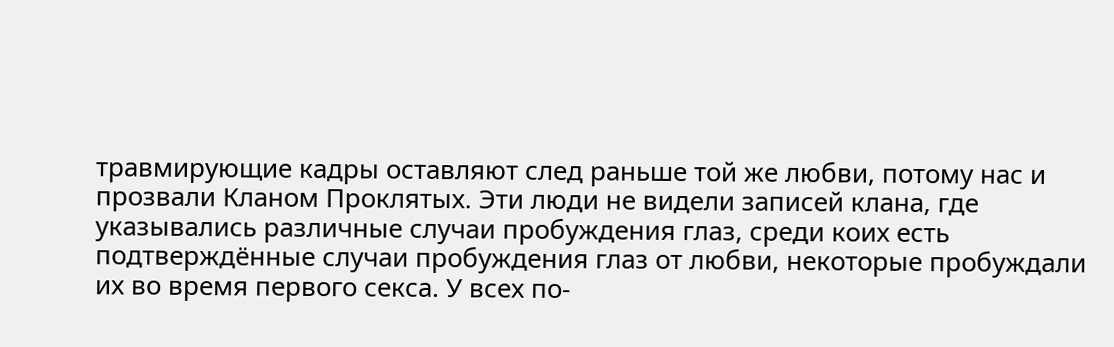травмирующие кадры оставляют след раньше той же любви, потому нас и прозвали Кланом Проклятых. Эти люди не видели записей клана, где указывались различные случаи пробуждения глаз, среди коих есть подтверждённые случаи пробуждения глаз от любви, некоторые пробуждали их во время первого секса. У всех по-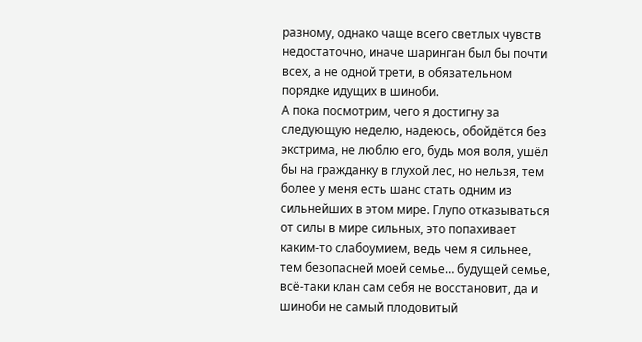разному, однако чаще всего светлых чувств недостаточно, иначе шаринган был бы почти всех, а не одной трети, в обязательном порядке идущих в шиноби.
А пока посмотрим, чего я достигну за следующую неделю, надеюсь, обойдётся без экстрима, не люблю его, будь моя воля, ушёл бы на гражданку в глухой лес, но нельзя, тем более у меня есть шанс стать одним из сильнейших в этом мире. Глупо отказываться от силы в мире сильных, это попахивает каким-то слабоумием, ведь чем я сильнее, тем безопасней моей семье… будущей семье, всё-таки клан сам себя не восстановит, да и шиноби не самый плодовитый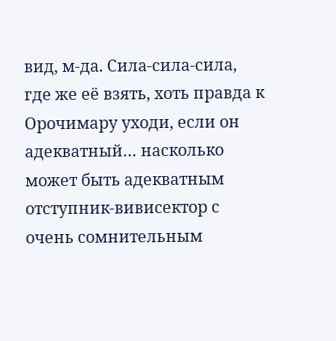вид, м-да. Сила-сила-сила, где же её взять, хоть правда к Орочимару уходи, если он адекватный… насколько может быть адекватным отступник-вивисектор с очень сомнительным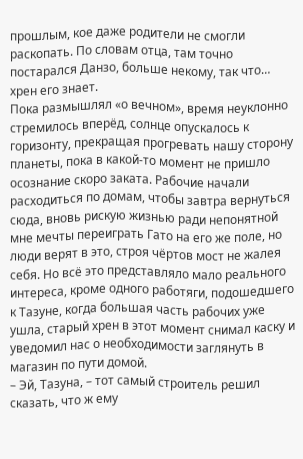прошлым, кое даже родители не смогли раскопать. По словам отца, там точно постарался Данзо, больше некому, так что… хрен его знает.
Пока размышлял «о вечном», время неуклонно стремилось вперёд, солнце опускалось к горизонту, прекращая прогревать нашу сторону планеты, пока в какой-то момент не пришло осознание скоро заката. Рабочие начали расходиться по домам, чтобы завтра вернуться сюда, вновь рискую жизнью ради непонятной мне мечты переиграть Гато на его же поле, но люди верят в это, строя чёртов мост не жалея себя. Но всё это представляло мало реального интереса, кроме одного работяги, подошедшего к Тазуне, когда большая часть рабочих уже ушла, старый хрен в этот момент снимал каску и уведомил нас о необходимости заглянуть в магазин по пути домой.
– Эй, Тазуна, – тот самый строитель решил сказать, что ж ему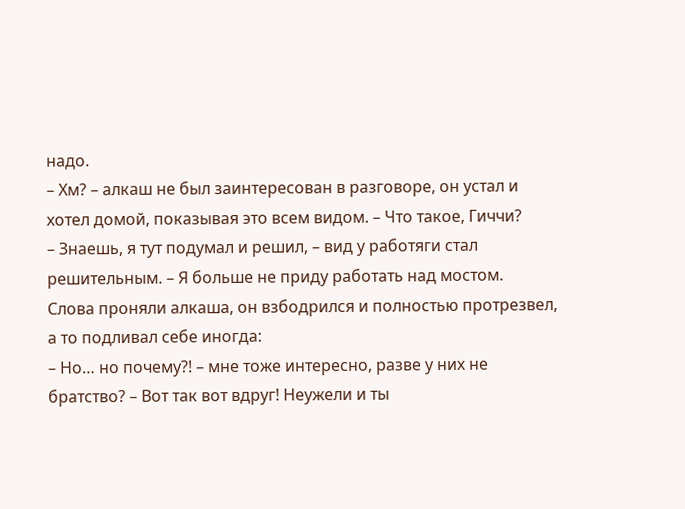надо.
– Хм? – алкаш не был заинтересован в разговоре, он устал и хотел домой, показывая это всем видом. – Что такое, Гиччи?
– Знаешь, я тут подумал и решил, – вид у работяги стал решительным. – Я больше не приду работать над мостом.
Слова проняли алкаша, он взбодрился и полностью протрезвел, а то подливал себе иногда:
– Но… но почему?! – мне тоже интересно, разве у них не братство? – Вот так вот вдруг! Неужели и ты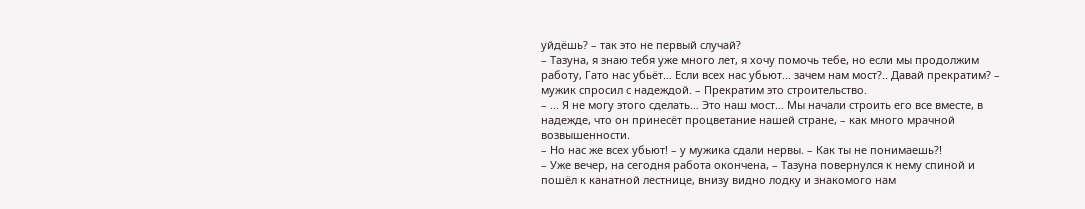уйдёшь? – так это не первый случай?
– Тазуна, я знаю тебя уже много лет, я хочу помочь тебе, но если мы продолжим работу, Гато нас убьёт… Если всех нас убьют… зачем нам мост?.. Давай прекратим? – мужик спросил с надеждой. – Прекратим это строительство.
– … Я не могу этого сделать… Это наш мост… Мы начали строить его все вместе, в надежде, что он принесёт процветание нашей стране, – как много мрачной возвышенности.
– Но нас же всех убьют! – у мужика сдали нервы. – Как ты не понимаешь?!
– Уже вечер, на сегодня работа окончена, – Тазуна повернулся к нему спиной и пошёл к канатной лестнице, внизу видно лодку и знакомого нам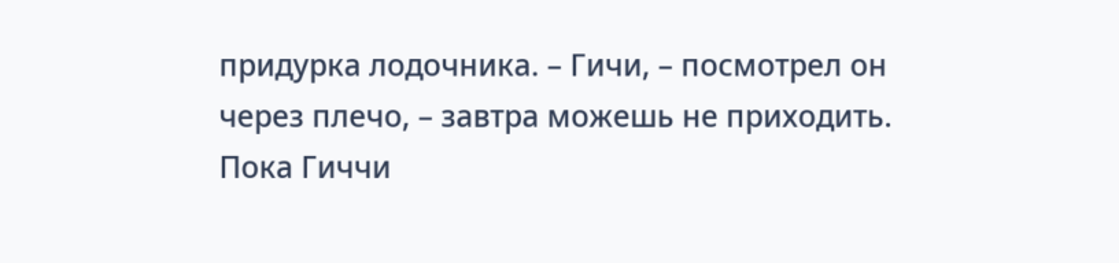придурка лодочника. – Гичи, – посмотрел он через плечо, – завтра можешь не приходить.
Пока Гиччи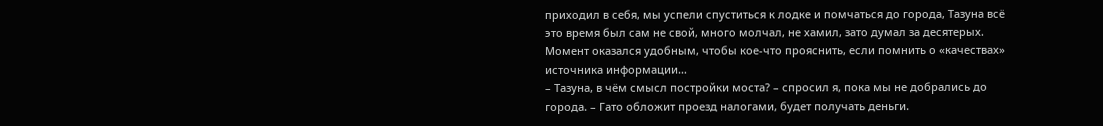приходил в себя, мы успели спуститься к лодке и помчаться до города, Тазуна всё это время был сам не свой, много молчал, не хамил, зато думал за десятерых. Момент оказался удобным, чтобы кое-что прояснить, если помнить о «качествах» источника информации…
– Тазуна, в чём смысл постройки моста? – спросил я, пока мы не добрались до города. – Гато обложит проезд налогами, будет получать деньги.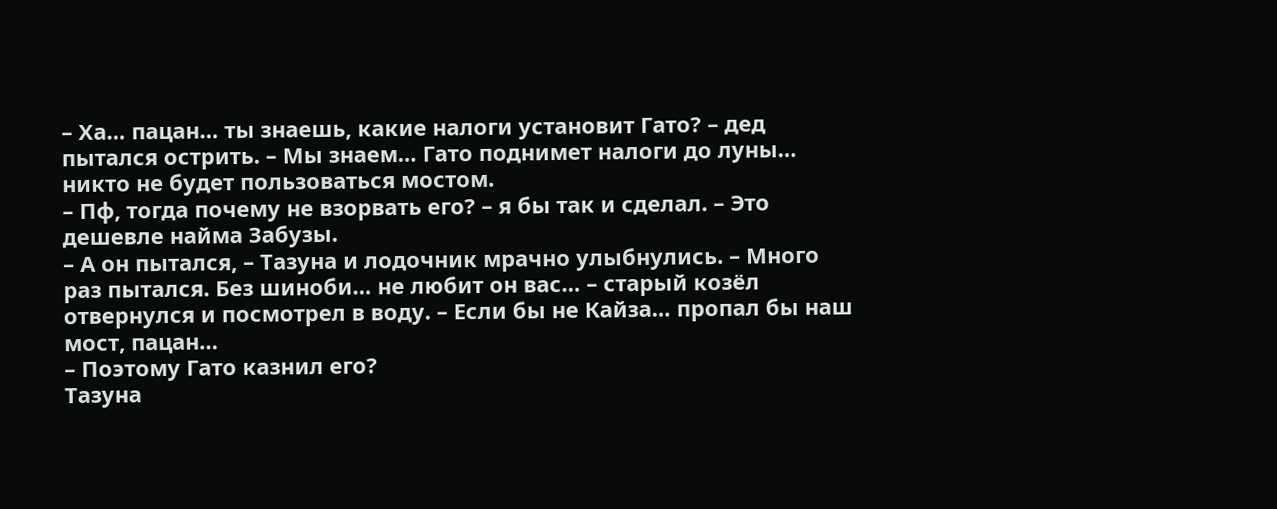– Ха… пацан… ты знаешь, какие налоги установит Гато? – дед пытался острить. – Мы знаем… Гато поднимет налоги до луны… никто не будет пользоваться мостом.
– Пф, тогда почему не взорвать его? – я бы так и сделал. – Это дешевле найма Забузы.
– А он пытался, – Тазуна и лодочник мрачно улыбнулись. – Много раз пытался. Без шиноби… не любит он вас… – старый козёл отвернулся и посмотрел в воду. – Если бы не Кайза… пропал бы наш мост, пацан…
– Поэтому Гато казнил его?
Тазуна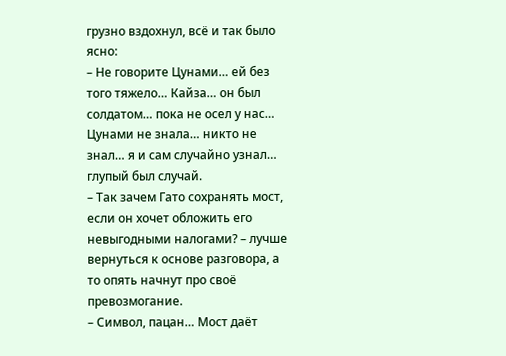грузно вздохнул, всё и так было ясно:
– Не говорите Цунами… ей без того тяжело… Кайза… он был солдатом… пока не осел у нас… Цунами не знала… никто не знал… я и сам случайно узнал… глупый был случай.
– Так зачем Гато сохранять мост, если он хочет обложить его невыгодными налогами? – лучше вернуться к основе разговора, а то опять начнут про своё превозмогание.
– Символ, пацан… Мост даёт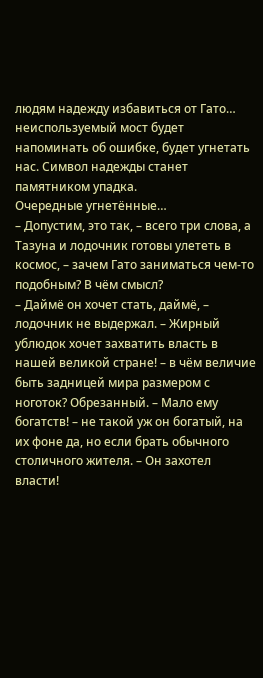людям надежду избавиться от Гато… неиспользуемый мост будет напоминать об ошибке, будет угнетать нас. Символ надежды станет памятником упадка.
Очередные угнетённые…
– Допустим, это так, – всего три слова, а Тазуна и лодочник готовы улететь в космос, – зачем Гато заниматься чем-то подобным? В чём смысл?
– Даймё он хочет стать, даймё, – лодочник не выдержал. – Жирный ублюдок хочет захватить власть в нашей великой стране! – в чём величие быть задницей мира размером с ноготок? Обрезанный. – Мало ему богатств! – не такой уж он богатый, на их фоне да, но если брать обычного столичного жителя. – Он захотел власти!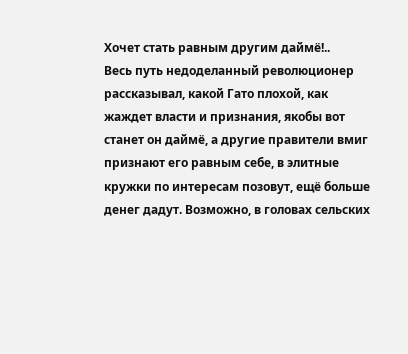Хочет стать равным другим даймё!..
Весь путь недоделанный революционер рассказывал, какой Гато плохой, как жаждет власти и признания, якобы вот станет он даймё, а другие правители вмиг признают его равным себе, в элитные кружки по интересам позовут, ещё больше денег дадут. Возможно, в головах сельских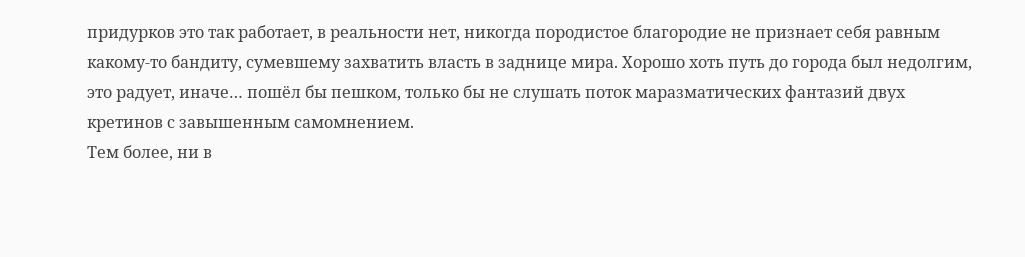придурков это так работает, в реальности нет, никогда породистое благородие не признает себя равным какому-то бандиту, сумевшему захватить власть в заднице мира. Хорошо хоть путь до города был недолгим, это радует, иначе… пошёл бы пешком, только бы не слушать поток маразматических фантазий двух кретинов с завышенным самомнением.
Тем более, ни в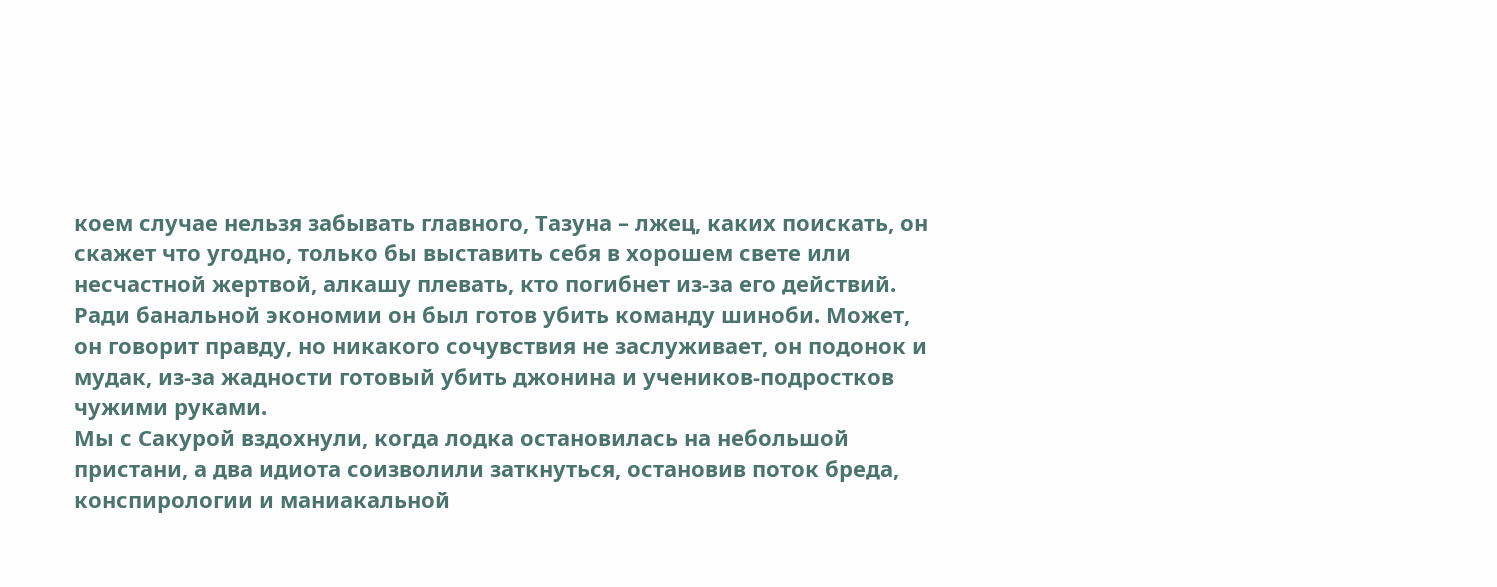коем случае нельзя забывать главного, Тазуна – лжец, каких поискать, он скажет что угодно, только бы выставить себя в хорошем свете или несчастной жертвой, алкашу плевать, кто погибнет из-за его действий. Ради банальной экономии он был готов убить команду шиноби. Может, он говорит правду, но никакого сочувствия не заслуживает, он подонок и мудак, из-за жадности готовый убить джонина и учеников-подростков чужими руками.
Мы с Сакурой вздохнули, когда лодка остановилась на небольшой пристани, а два идиота соизволили заткнуться, остановив поток бреда, конспирологии и маниакальной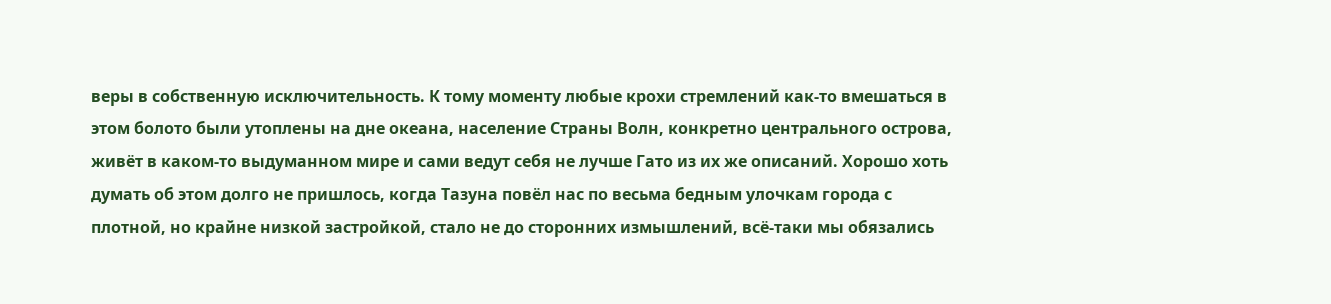веры в собственную исключительность. К тому моменту любые крохи стремлений как-то вмешаться в этом болото были утоплены на дне океана, население Страны Волн, конкретно центрального острова, живёт в каком-то выдуманном мире и сами ведут себя не лучше Гато из их же описаний. Хорошо хоть думать об этом долго не пришлось, когда Тазуна повёл нас по весьма бедным улочкам города с плотной, но крайне низкой застройкой, стало не до сторонних измышлений, всё-таки мы обязались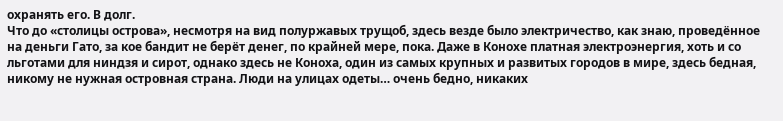охранять его. В долг.
Что до «столицы острова», несмотря на вид полуржавых трущоб, здесь везде было электричество, как знаю, проведённое на деньги Гато, за кое бандит не берёт денег, по крайней мере, пока. Даже в Конохе платная электроэнергия, хоть и со льготами для ниндзя и сирот, однако здесь не Коноха, один из самых крупных и развитых городов в мире, здесь бедная, никому не нужная островная страна. Люди на улицах одеты… очень бедно, никаких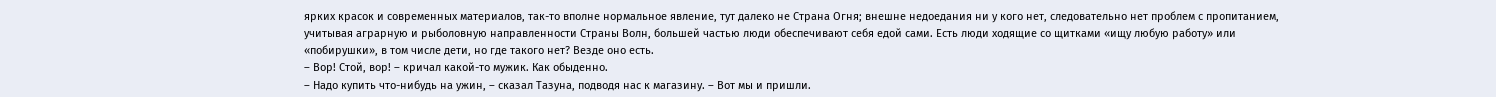ярких красок и современных материалов, так-то вполне нормальное явление, тут далеко не Страна Огня; внешне недоедания ни у кого нет, следовательно нет проблем с пропитанием, учитывая аграрную и рыболовную направленности Страны Волн, большей частью люди обеспечивают себя едой сами. Есть люди ходящие со щитками «ищу любую работу» или «побирушки», в том числе дети, но где такого нет? Везде оно есть.
– Вор! Стой, вор! – кричал какой-то мужик. Как обыденно.
– Надо купить что-нибудь на ужин, – сказал Тазуна, подводя нас к магазину. – Вот мы и пришли.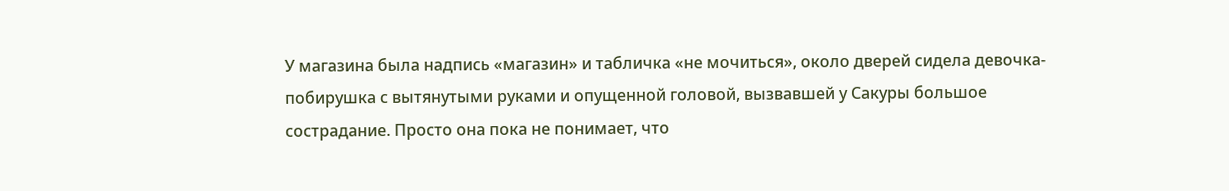У магазина была надпись «магазин» и табличка «не мочиться», около дверей сидела девочка-побирушка с вытянутыми руками и опущенной головой, вызвавшей у Сакуры большое сострадание. Просто она пока не понимает, что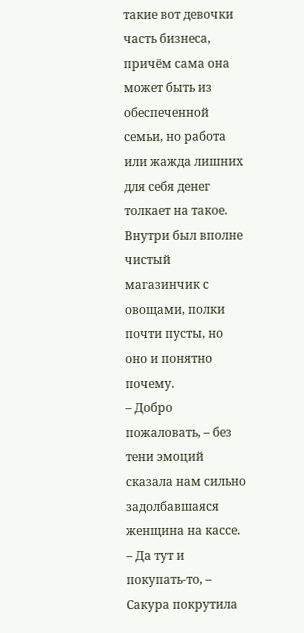такие вот девочки часть бизнеса, причём сама она может быть из обеспеченной семьи, но работа или жажда лишних для себя денег толкает на такое. Внутри был вполне чистый магазинчик с овощами, полки почти пусты, но оно и понятно почему.
– Добро пожаловать, – без тени эмоций сказала нам сильно задолбавшаяся женщина на кассе.
– Да тут и покупать-то, – Сакура покрутила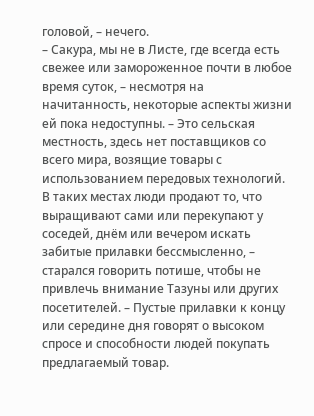головой, – нечего.
– Сакура, мы не в Листе, где всегда есть свежее или замороженное почти в любое время суток, – несмотря на начитанность, некоторые аспекты жизни ей пока недоступны. – Это сельская местность, здесь нет поставщиков со всего мира, возящие товары с использованием передовых технологий. В таких местах люди продают то, что выращивают сами или перекупают у соседей, днём или вечером искать забитые прилавки бессмысленно, – старался говорить потише, чтобы не привлечь внимание Тазуны или других посетителей. – Пустые прилавки к концу или середине дня говорят о высоком спросе и способности людей покупать предлагаемый товар.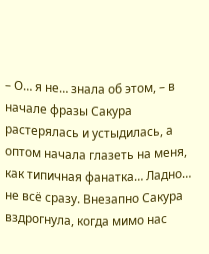– О… я не… знала об этом, – в начале фразы Сакура растерялась и устыдилась, а оптом начала глазеть на меня, как типичная фанатка… Ладно… не всё сразу. Внезапно Сакура вздрогнула, когда мимо нас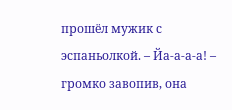прошёл мужик с эспаньолкой. – Йа-а-а-а! – громко завопив, она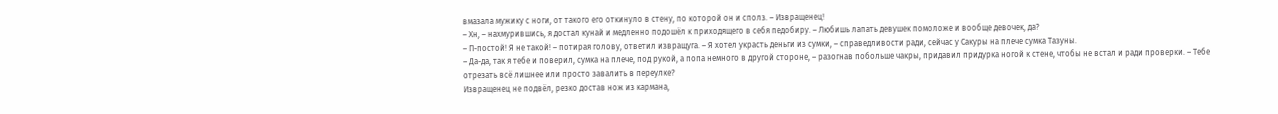вмазала мужику с ноги, от такого его откинуло в стену, по которой он и сполз. – Извращенец!
– Хн, – нахмурившись, я достал кунай и медленно подошёл к приходящего в себя педобиру. – Любишь лапать девушек помоложе и вообще девочек, да?
– П-постой! Я не такой! – потирая голову, ответил извращуга. – Я хотел украсть деньги из сумки, – справедливости ради, сейчас у Сакуры на плече сумка Тазуны.
– Да-да, так я тебе и поверил, сумка на плече, под рукой, а попа немного в другой стороне, – разогнав побольше чакры, придавил придурка ногой к стене, чтобы не встал и ради проверки. – Тебе отрезать всё лишнее или просто завалить в переулке?
Извращенец не подвёл, резко достав нож из кармана,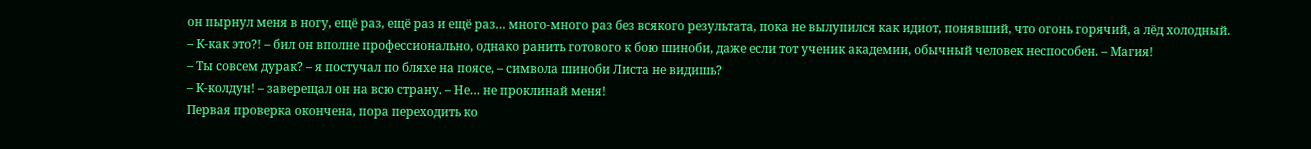он пырнул меня в ногу, ещё раз, ещё раз и ещё раз… много-много раз без всякого результата, пока не вылупился как идиот, понявший, что огонь горячий, а лёд холодный.
– К-как это?! – бил он вполне профессионально, однако ранить готового к бою шиноби, даже если тот ученик академии, обычный человек неспособен. – Магия!
– Ты совсем дурак? – я постучал по бляхе на поясе, – символа шиноби Листа не видишь?
– К-колдун! – заверещал он на всю страну. – Не… не проклинай меня!
Первая проверка окончена, пора переходить ко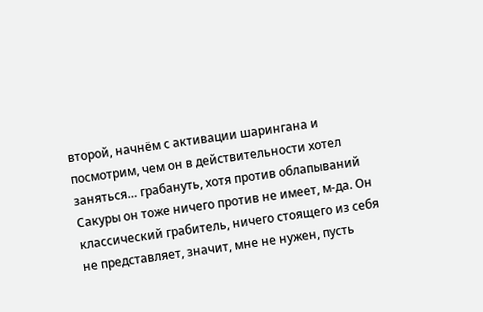второй, начнём с активации шарингана и посмотрим, чем он в действительности хотел заняться… грабануть, хотя против облапываний Сакуры он тоже ничего против не имеет, м-да. Он классический грабитель, ничего стоящего из себя не представляет, значит, мне не нужен, пусть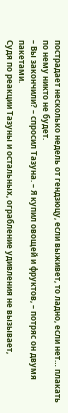пострадает несколько недель от гендзюцу, если выживет, то ладно, если нет… плакать по нему никто не будет.
– Вы закончили? – спросил Тазуна. – Я купил овощей и фруктов, – потряс он двумя пакетами.
Судя по реакции Тазуны и остальных, ограбление удивления не вызывает,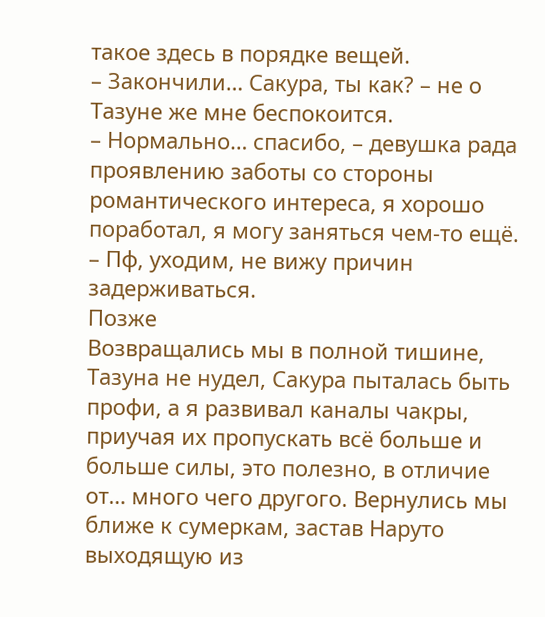такое здесь в порядке вещей.
– Закончили… Сакура, ты как? – не о Тазуне же мне беспокоится.
– Нормально… спасибо, – девушка рада проявлению заботы со стороны романтического интереса, я хорошо поработал, я могу заняться чем-то ещё.
– Пф, уходим, не вижу причин задерживаться.
Позже
Возвращались мы в полной тишине, Тазуна не нудел, Сакура пыталась быть профи, а я развивал каналы чакры, приучая их пропускать всё больше и больше силы, это полезно, в отличие от… много чего другого. Вернулись мы ближе к сумеркам, застав Наруто выходящую из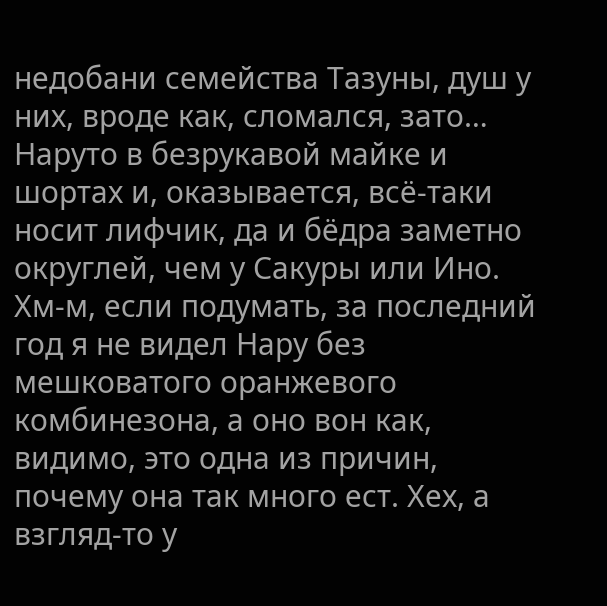недобани семейства Тазуны, душ у них, вроде как, сломался, зато… Наруто в безрукавой майке и шортах и, оказывается, всё-таки носит лифчик, да и бёдра заметно округлей, чем у Сакуры или Ино. Хм-м, если подумать, за последний год я не видел Нару без мешковатого оранжевого комбинезона, а оно вон как, видимо, это одна из причин, почему она так много ест. Хех, а взгляд-то у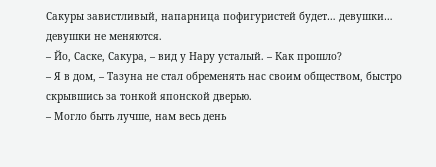Сакуры завистливый, напарница пофигуристей будет… девушки… девушки не меняются.
– Йо, Саске, Сакура, – вид у Нару усталый. – Как прошло?
– Я в дом, – Тазуна не стал обременять нас своим обществом, быстро скрывшись за тонкой японской дверью.
– Могло быть лучше, нам весь день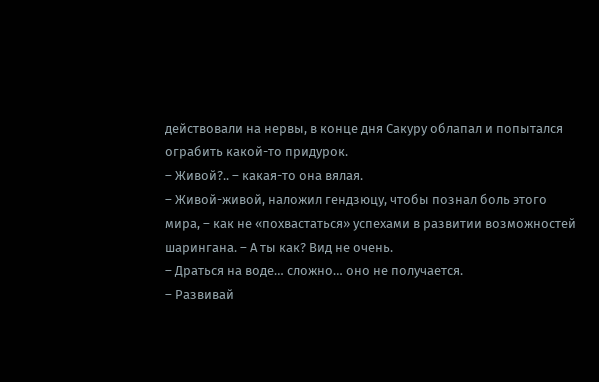действовали на нервы, в конце дня Сакуру облапал и попытался ограбить какой-то придурок.
– Живой?.. – какая-то она вялая.
– Живой-живой, наложил гендзюцу, чтобы познал боль этого мира, – как не «похвастаться» успехами в развитии возможностей шарингана. – А ты как? Вид не очень.
– Драться на воде… сложно… оно не получается.
– Развивай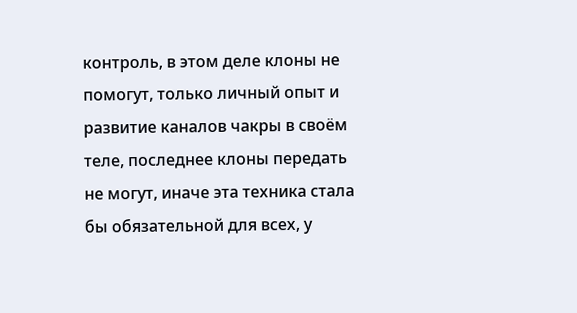контроль, в этом деле клоны не помогут, только личный опыт и развитие каналов чакры в своём теле, последнее клоны передать не могут, иначе эта техника стала бы обязательной для всех, у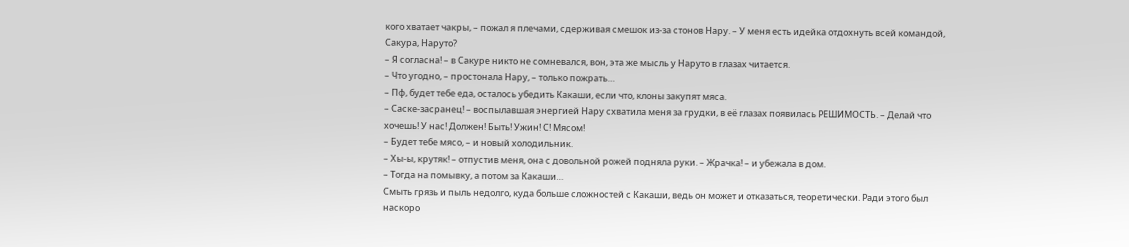кого хватает чакры, – пожал я плечами, сдерживая смешок из-за стонов Нару. – У меня есть идейка отдохнуть всей командой, Сакура, Наруто?
– Я согласна! – в Сакуре никто не сомневался, вон, эта же мысль у Наруто в глазах читается.
– Что угодно, – простонала Нару, – только пожрать…
– Пф, будет тебе еда, осталось убедить Какаши, если что, клоны закупят мяса.
– Саске-засранец! – воспылавшая энергией Нару схватила меня за грудки, в её глазах появилась РЕШИМОСТЬ. – Делай что хочешь! У нас! Должен! Быть! Ужин! С! Мясом!
– Будет тебе мясо, – и новый холодильник.
– Хы-ы, крутяк! – отпустив меня, она с довольной рожей подняла руки. – Жрачка! – и убежала в дом.
– Тогда на помывку, а потом за Какаши…
Смыть грязь и пыль недолго, куда больше сложностей с Какаши, ведь он может и отказаться, теоретически. Ради этого был наскоро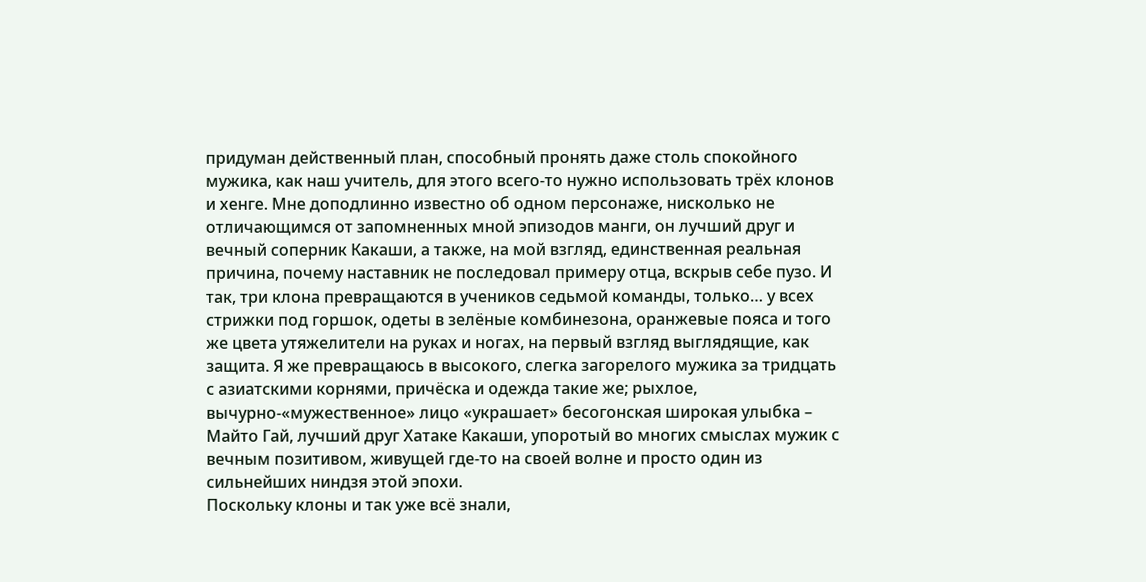придуман действенный план, способный пронять даже столь спокойного мужика, как наш учитель, для этого всего-то нужно использовать трёх клонов и хенге. Мне доподлинно известно об одном персонаже, нисколько не отличающимся от запомненных мной эпизодов манги, он лучший друг и вечный соперник Какаши, а также, на мой взгляд, единственная реальная причина, почему наставник не последовал примеру отца, вскрыв себе пузо. И так, три клона превращаются в учеников седьмой команды, только… у всех стрижки под горшок, одеты в зелёные комбинезона, оранжевые пояса и того же цвета утяжелители на руках и ногах, на первый взгляд выглядящие, как защита. Я же превращаюсь в высокого, слегка загорелого мужика за тридцать с азиатскими корнями, причёска и одежда такие же; рыхлое, вычурно-«мужественное» лицо «украшает» бесогонская широкая улыбка – Майто Гай, лучший друг Хатаке Какаши, упоротый во многих смыслах мужик с вечным позитивом, живущей где-то на своей волне и просто один из сильнейших ниндзя этой эпохи.
Поскольку клоны и так уже всё знали,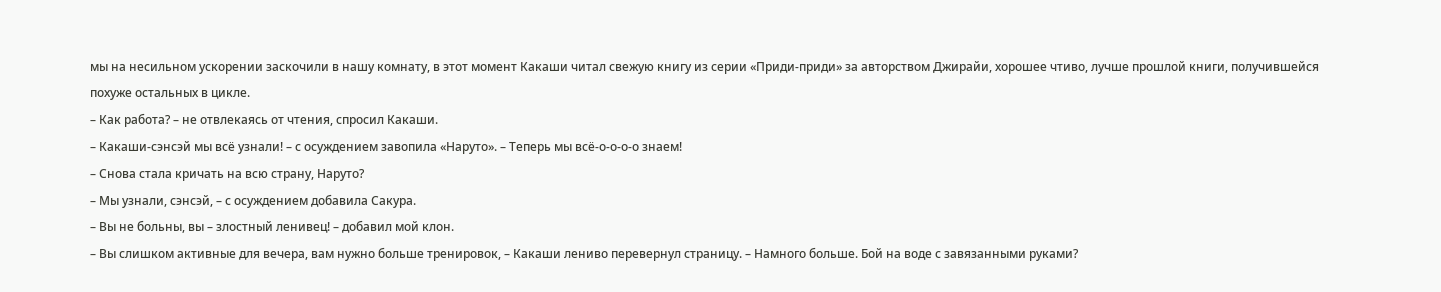мы на несильном ускорении заскочили в нашу комнату, в этот момент Какаши читал свежую книгу из серии «Приди-приди» за авторством Джирайи, хорошее чтиво, лучше прошлой книги, получившейся похуже остальных в цикле.
– Как работа? – не отвлекаясь от чтения, спросил Какаши.
– Какаши-сэнсэй мы всё узнали! – с осуждением завопила «Наруто». – Теперь мы всё-о-о-о-о знаем!
– Снова стала кричать на всю страну, Наруто?
– Мы узнали, сэнсэй, – с осуждением добавила Сакура.
– Вы не больны, вы – злостный ленивец! – добавил мой клон.
– Вы слишком активные для вечера, вам нужно больше тренировок, – Какаши лениво перевернул страницу. – Намного больше. Бой на воде с завязанными руками?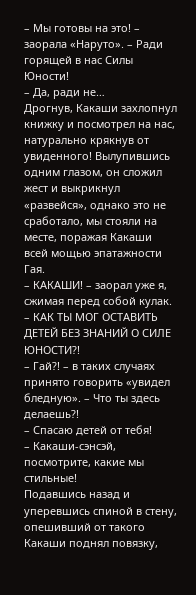– Мы готовы на это! – заорала «Наруто». – Ради горящей в нас Силы Юности!
– Да, ради не…
Дрогнув, Какаши захлопнул книжку и посмотрел на нас, натурально крякнув от увиденного! Вылупившись одним глазом, он сложил жест и выкрикнул «развейся», однако это не сработало, мы стояли на месте, поражая Какаши всей мощью эпатажности Гая.
– КАКАШИ! – заорал уже я, сжимая перед собой кулак. – КАК ТЫ МОГ ОСТАВИТЬ ДЕТЕЙ БЕЗ ЗНАНИЙ О СИЛЕ ЮНОСТИ?!
– Гай?! – в таких случаях принято говорить «увидел бледную». – Что ты здесь делаешь?!
– Спасаю детей от тебя!
– Какаши-сэнсэй, посмотрите, какие мы стильные!
Подавшись назад и уперевшись спиной в стену, опешивший от такого Какаши поднял повязку,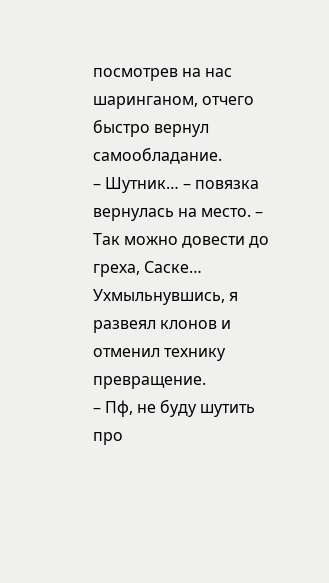посмотрев на нас шаринганом, отчего быстро вернул самообладание.
– Шутник… – повязка вернулась на место. – Так можно довести до греха, Саске…
Ухмыльнувшись, я развеял клонов и отменил технику превращение.
– Пф, не буду шутить про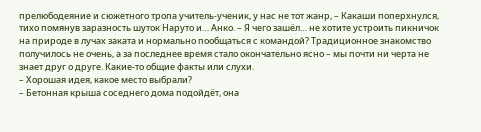прелюбодеяние и сюжетного тропа учитель-ученик, у нас не тот жанр, – Какаши поперхнулся, тихо помянув заразность шуток Наруто и… Анко. – Я чего зашёл… не хотите устроить пикничок на природе в лучах заката и нормально пообщаться с командой? Традиционное знакомство получилось не очень, а за последнее время стало окончательно ясно – мы почти ни черта не знает друг о друге. Какие-то общие факты или слухи.
– Хорошая идея, какое место выбрали?
– Бетонная крыша соседнего дома подойдёт, она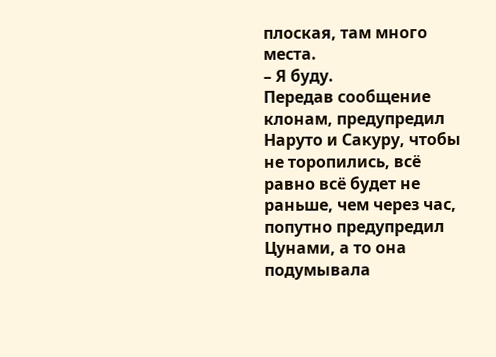плоская, там много места.
– Я буду.
Передав сообщение клонам, предупредил Наруто и Сакуру, чтобы не торопились, всё равно всё будет не раньше, чем через час, попутно предупредил Цунами, а то она подумывала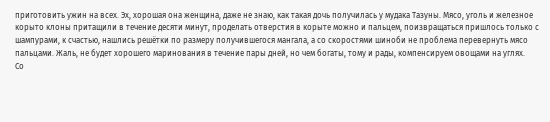приготовить ужин на всех. Эх, хорошая она женщина, даже не знаю, как такая дочь получилась у мудака Тазуны. Мясо, уголь и железное корыто клоны притащили в течение десяти минут, проделать отверстия в корыте можно и пальцем, поизвращаться пришлось только с шампурами, к счастью, нашлись решётки по размеру получившегося мангала, а со скоростями шиноби не проблема перевернуть мясо пальцами. Жаль, не будет хорошего маринования в течение пары дней, но чем богаты, тому и рады, компенсируем овощами на углях.
Со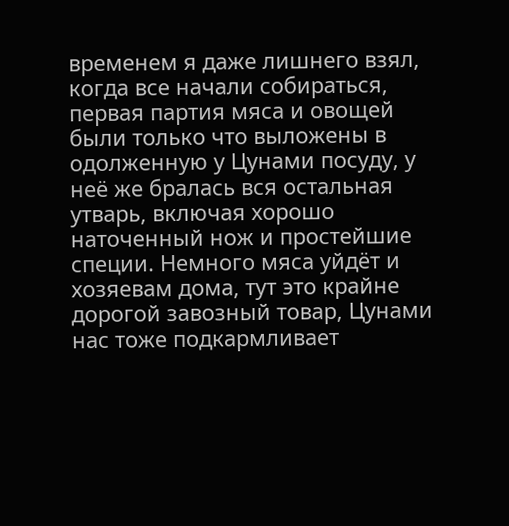временем я даже лишнего взял, когда все начали собираться, первая партия мяса и овощей были только что выложены в одолженную у Цунами посуду, у неё же бралась вся остальная утварь, включая хорошо наточенный нож и простейшие специи. Немного мяса уйдёт и хозяевам дома, тут это крайне дорогой завозный товар, Цунами нас тоже подкармливает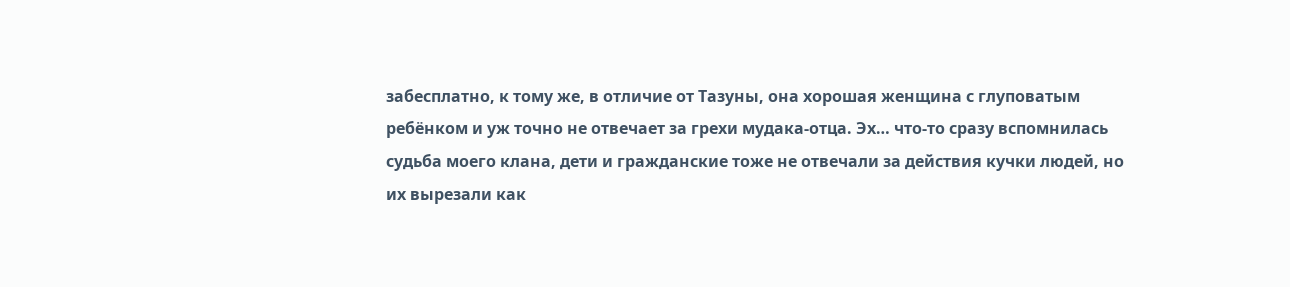забесплатно, к тому же, в отличие от Тазуны, она хорошая женщина с глуповатым ребёнком и уж точно не отвечает за грехи мудака-отца. Эх… что-то сразу вспомнилась судьба моего клана, дети и гражданские тоже не отвечали за действия кучки людей, но их вырезали как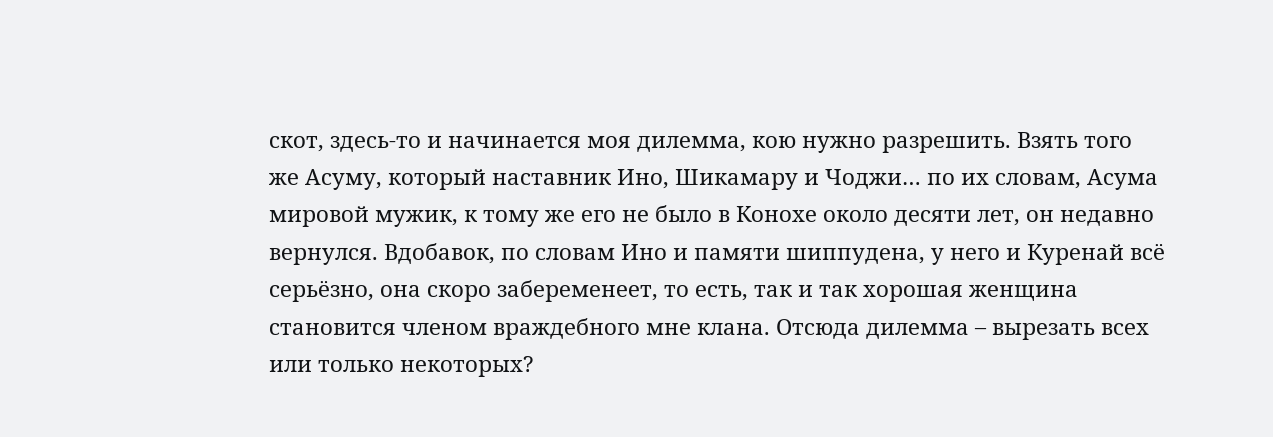скот, здесь-то и начинается моя дилемма, кою нужно разрешить. Взять того же Асуму, который наставник Ино, Шикамару и Чоджи… по их словам, Асума мировой мужик, к тому же его не было в Конохе около десяти лет, он недавно вернулся. Вдобавок, по словам Ино и памяти шиппудена, у него и Куренай всё серьёзно, она скоро забеременеет, то есть, так и так хорошая женщина становится членом враждебного мне клана. Отсюда дилемма – вырезать всех или только некоторых?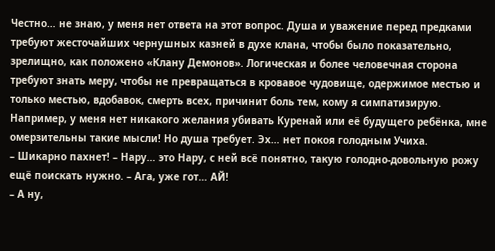Честно… не знаю, у меня нет ответа на этот вопрос. Душа и уважение перед предками требуют жесточайших чернушных казней в духе клана, чтобы было показательно, зрелищно, как положено «Клану Демонов». Логическая и более человечная сторона требуют знать меру, чтобы не превращаться в кровавое чудовище, одержимое местью и только местью, вдобавок, смерть всех, причинит боль тем, кому я симпатизирую. Например, у меня нет никакого желания убивать Куренай или её будущего ребёнка, мне омерзительны такие мысли! Но душа требует. Эх… нет покоя голодным Учиха.
– Шикарно пахнет! – Нару… это Нару, с ней всё понятно, такую голодно-довольную рожу ещё поискать нужно. – Ага, уже гот… АЙ!
– А ну,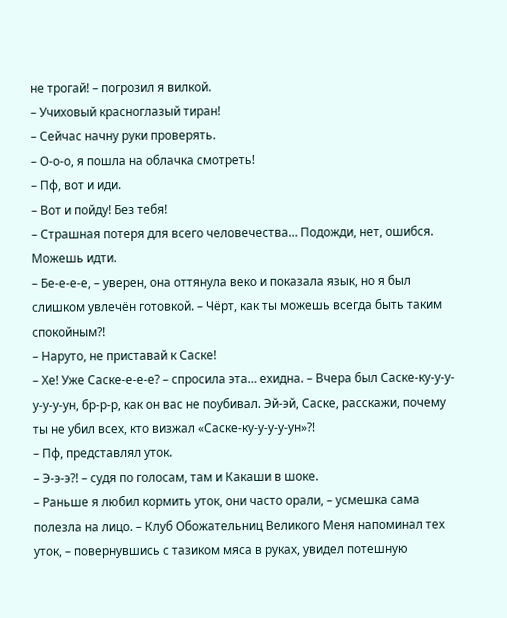не трогай! – погрозил я вилкой.
– Учиховый красноглазый тиран!
– Сейчас начну руки проверять.
– О-о-о, я пошла на облачка смотреть!
– Пф, вот и иди.
– Вот и пойду! Без тебя!
– Страшная потеря для всего человечества… Подожди, нет, ошибся. Можешь идти.
– Бе-е-е-е, – уверен, она оттянула веко и показала язык, но я был слишком увлечён готовкой. – Чёрт, как ты можешь всегда быть таким спокойным?!
– Наруто, не приставай к Саске!
– Хе! Уже Саске-е-е-е? – спросила эта… ехидна. – Вчера был Саске-ку-у-у-у-у-у-ун, бр-р-р, как он вас не поубивал. Эй-эй, Саске, расскажи, почему ты не убил всех, кто визжал «Саске-ку-у-у-у-ун»?!
– Пф, представлял уток.
– Э-э-э?! – судя по голосам, там и Какаши в шоке.
– Раньше я любил кормить уток, они часто орали, – усмешка сама полезла на лицо. – Клуб Обожательниц Великого Меня напоминал тех уток, – повернувшись с тазиком мяса в руках, увидел потешную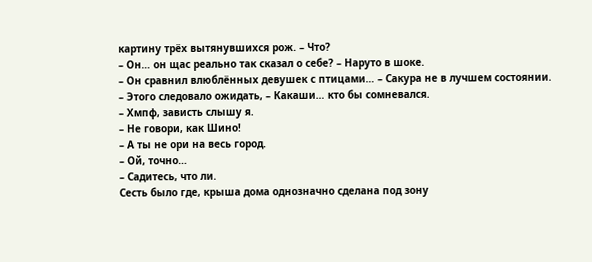картину трёх вытянувшихся рож. – Что?
– Он… он щас реально так сказал о себе? – Наруто в шоке.
– Он сравнил влюблённых девушек с птицами… – Сакура не в лучшем состоянии.
– Этого следовало ожидать, – Какаши… кто бы сомневался.
– Хмпф, зависть слышу я.
– Не говори, как Шино!
– А ты не ори на весь город.
– Ой, точно…
– Садитесь, что ли.
Сесть было где, крыша дома однозначно сделана под зону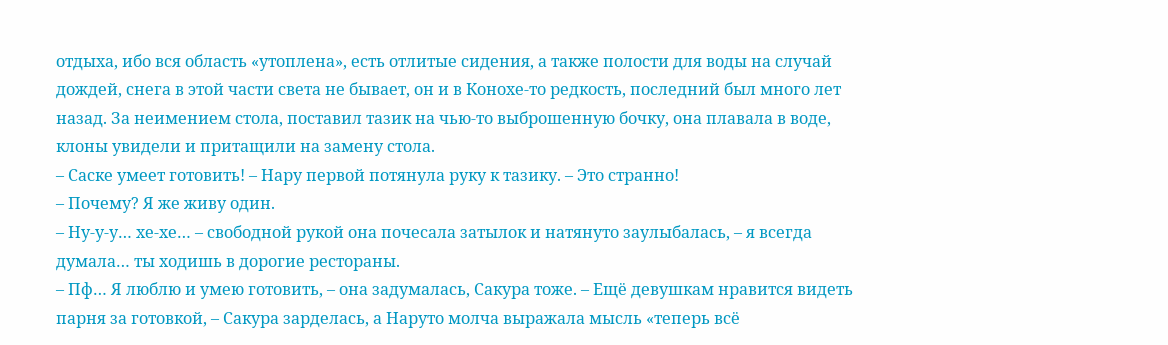отдыха, ибо вся область «утоплена», есть отлитые сидения, а также полости для воды на случай дождей, снега в этой части света не бывает, он и в Конохе-то редкость, последний был много лет назад. За неимением стола, поставил тазик на чью-то выброшенную бочку, она плавала в воде, клоны увидели и притащили на замену стола.
– Саске умеет готовить! – Нару первой потянула руку к тазику. – Это странно!
– Почему? Я же живу один.
– Ну-у-у… хе-хе… – свободной рукой она почесала затылок и натянуто заулыбалась, – я всегда думала… ты ходишь в дорогие рестораны.
– Пф… Я люблю и умею готовить, – она задумалась, Сакура тоже. – Ещё девушкам нравится видеть парня за готовкой, – Сакура зарделась, а Наруто молча выражала мысль «теперь всё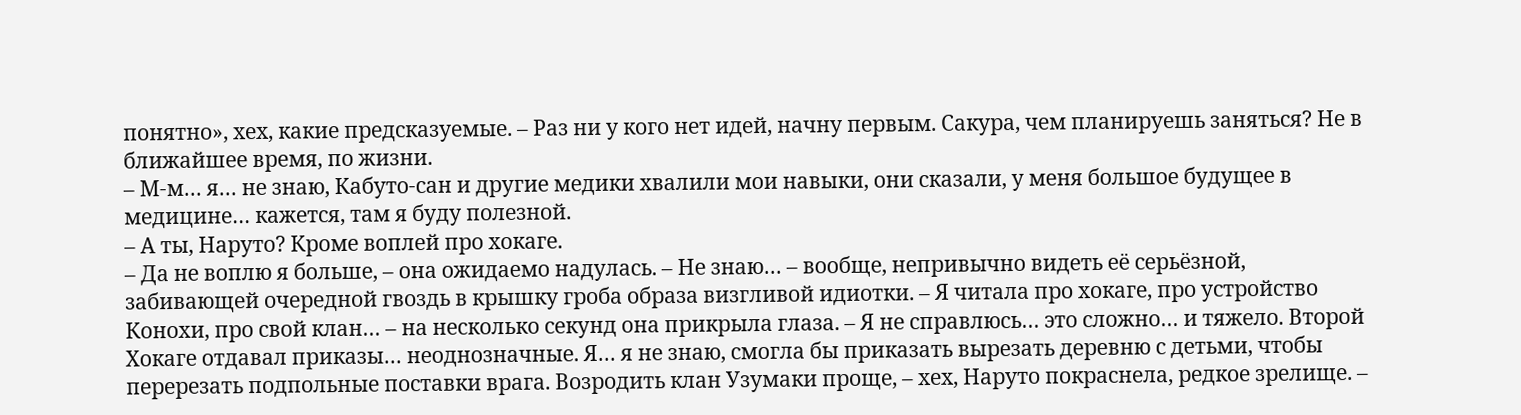понятно», хех, какие предсказуемые. – Раз ни у кого нет идей, начну первым. Сакура, чем планируешь заняться? Не в ближайшее время, по жизни.
– М-м… я… не знаю, Кабуто-сан и другие медики хвалили мои навыки, они сказали, у меня большое будущее в медицине… кажется, там я буду полезной.
– А ты, Наруто? Кроме воплей про хокаге.
– Да не воплю я больше, – она ожидаемо надулась. – Не знаю… – вообще, непривычно видеть её серьёзной, забивающей очередной гвоздь в крышку гроба образа визгливой идиотки. – Я читала про хокаге, про устройство Конохи, про свой клан… – на несколько секунд она прикрыла глаза. – Я не справлюсь… это сложно… и тяжело. Второй Хокаге отдавал приказы… неоднозначные. Я… я не знаю, смогла бы приказать вырезать деревню с детьми, чтобы перерезать подпольные поставки врага. Возродить клан Узумаки проще, – хех, Наруто покраснела, редкое зрелище. –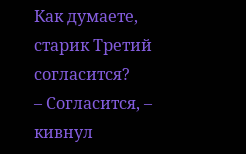Как думаете, старик Третий согласится?
– Согласится, – кивнул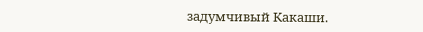задумчивый Какаши.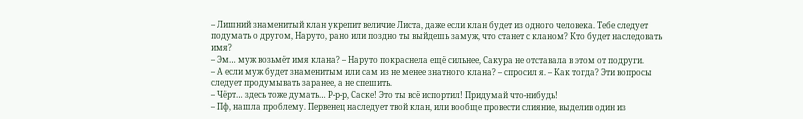– Лишний знаменитый клан укрепит величие Листа, даже если клан будет из одного человека. Тебе следует подумать о другом, Наруто, рано или поздно ты выйдешь замуж, что станет с кланом? Кто будет наследовать имя?
– Эм… муж возьмёт имя клана? – Наруто покраснела ещё сильнее, Сакура не отставала в этом от подруги.
– А если муж будет знаменитым или сам из не менее знатного клана? – спросил я. – Как тогда? Эти вопросы следует продумывать заранее, а не спешить.
– Чёрт… здесь тоже думать… Р-р-р, Саске! Это ты всё испортил! Придумай что-нибудь!
– Пф, нашла проблему. Первенец наследует твой клан, или вообще провести слияние, выделив один из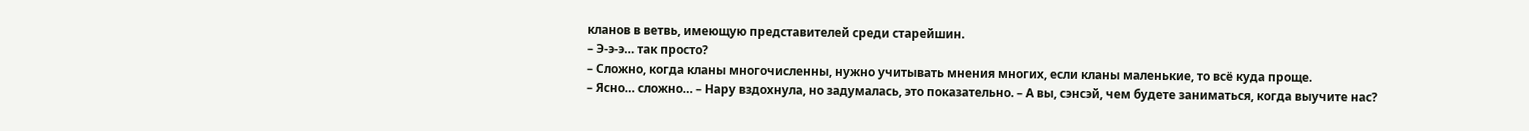кланов в ветвь, имеющую представителей среди старейшин.
– Э-э-э… так просто?
– Сложно, когда кланы многочисленны, нужно учитывать мнения многих, если кланы маленькие, то всё куда проще.
– Ясно… сложно… – Нару вздохнула, но задумалась, это показательно. – А вы, сэнсэй, чем будете заниматься, когда выучите нас?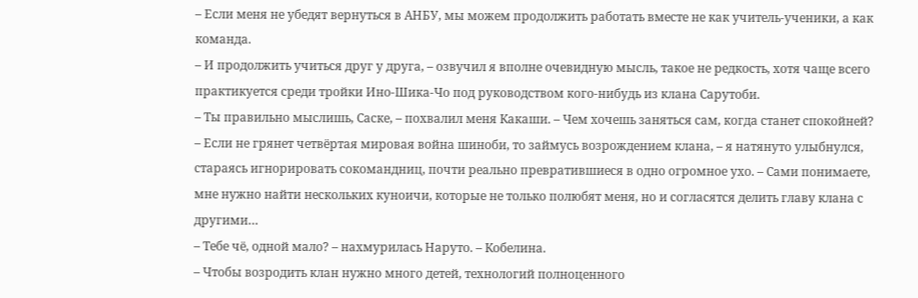– Если меня не убедят вернуться в АНБУ, мы можем продолжить работать вместе не как учитель-ученики, а как команда.
– И продолжить учиться друг у друга, – озвучил я вполне очевидную мысль, такое не редкость, хотя чаще всего практикуется среди тройки Ино-Шика-Чо под руководством кого-нибудь из клана Сарутоби.
– Ты правильно мыслишь, Саске, – похвалил меня Какаши. – Чем хочешь заняться сам, когда станет спокойней?
– Если не грянет четвёртая мировая война шиноби, то займусь возрождением клана, – я натянуто улыбнулся, стараясь игнорировать сокомандниц, почти реально превратившиеся в одно огромное ухо. – Сами понимаете, мне нужно найти нескольких куноичи, которые не только полюбят меня, но и согласятся делить главу клана с другими…
– Тебе чё, одной мало? – нахмурилась Наруто. – Кобелина.
– Чтобы возродить клан нужно много детей, технологий полноценного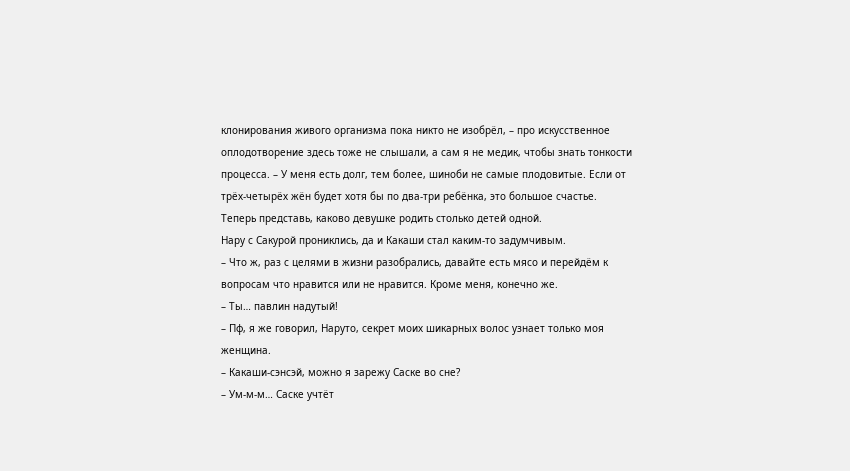клонирования живого организма пока никто не изобрёл, – про искусственное оплодотворение здесь тоже не слышали, а сам я не медик, чтобы знать тонкости процесса. – У меня есть долг, тем более, шиноби не самые плодовитые. Если от трёх-четырёх жён будет хотя бы по два-три ребёнка, это большое счастье. Теперь представь, каково девушке родить столько детей одной.
Нару с Сакурой прониклись, да и Какаши стал каким-то задумчивым.
– Что ж, раз с целями в жизни разобрались, давайте есть мясо и перейдём к вопросам что нравится или не нравится. Кроме меня, конечно же.
– Ты… павлин надутый!
– Пф, я же говорил, Наруто, секрет моих шикарных волос узнает только моя женщина.
– Какаши-сэнсэй, можно я зарежу Саске во сне?
– Ум-м-м… Саске учтёт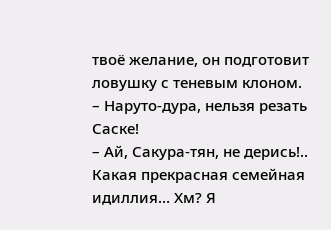твоё желание, он подготовит ловушку с теневым клоном.
– Наруто-дура, нельзя резать Саске!
– Ай, Сакура-тян, не дерись!..
Какая прекрасная семейная идиллия… Хм? Я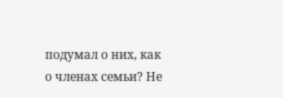подумал о них, как о членах семьи? Не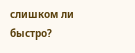слишком ли быстро?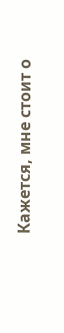Кажется, мне стоит о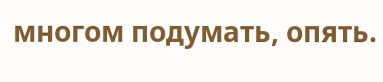многом подумать, опять.